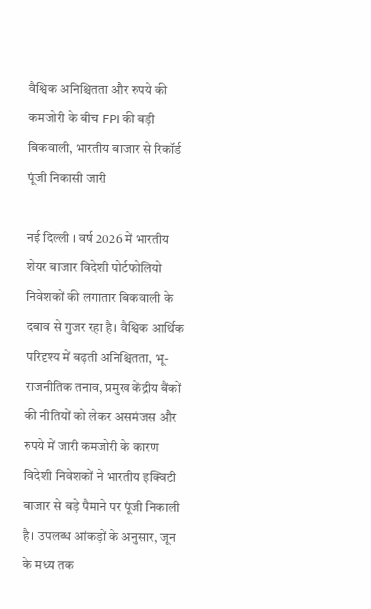वैश्विक अनिश्चितता और रुपये की कमजोरी के बीच FPI की बड़ी बिकवाली, भारतीय बाजार से रिकॉर्ड पूंजी निकासी जारी

नई दिल्ली । वर्ष 2026 में भारतीय शेयर बाजार विदेशी पोर्टफोलियो निवेशकों की लगातार बिकवाली के दबाव से गुजर रहा है। वैश्विक आर्थिक परिदृश्य में बढ़ती अनिश्चितता, भू-राजनीतिक तनाव, प्रमुख केंद्रीय बैंकों की नीतियों को लेकर असमंजस और रुपये में जारी कमजोरी के कारण विदेशी निवेशकों ने भारतीय इक्विटी बाजार से बड़े पैमाने पर पूंजी निकाली है। उपलब्ध आंकड़ों के अनुसार, जून के मध्य तक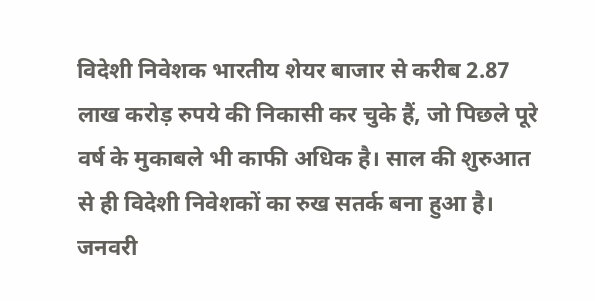विदेशी निवेशक भारतीय शेयर बाजार से करीब 2.87 लाख करोड़ रुपये की निकासी कर चुके हैं, जो पिछले पूरे वर्ष के मुकाबले भी काफी अधिक है। साल की शुरुआत से ही विदेशी निवेशकों का रुख सतर्क बना हुआ है। जनवरी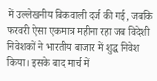में उल्लेखनीय बिकवाली दर्ज की गई, जबकि फरवरी ऐसा एकमात्र महीना रहा जब विदेशी निवेशकों ने भारतीय बाजार में शुद्ध निवेश किया। इसके बाद मार्च में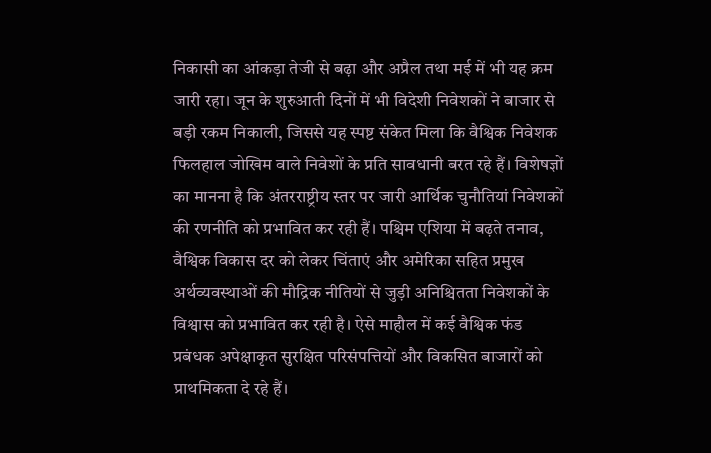निकासी का आंकड़ा तेजी से बढ़ा और अप्रैल तथा मई में भी यह क्रम जारी रहा। जून के शुरुआती दिनों में भी विदेशी निवेशकों ने बाजार से बड़ी रकम निकाली, जिससे यह स्पष्ट संकेत मिला कि वैश्विक निवेशक फिलहाल जोखिम वाले निवेशों के प्रति सावधानी बरत रहे हैं। विशेषज्ञों का मानना है कि अंतरराष्ट्रीय स्तर पर जारी आर्थिक चुनौतियां निवेशकों की रणनीति को प्रभावित कर रही हैं। पश्चिम एशिया में बढ़ते तनाव, वैश्विक विकास दर को लेकर चिंताएं और अमेरिका सहित प्रमुख अर्थव्यवस्थाओं की मौद्रिक नीतियों से जुड़ी अनिश्चितता निवेशकों के विश्वास को प्रभावित कर रही है। ऐसे माहौल में कई वैश्विक फंड प्रबंधक अपेक्षाकृत सुरक्षित परिसंपत्तियों और विकसित बाजारों को प्राथमिकता दे रहे हैं।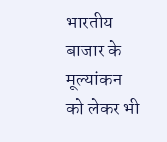भारतीय बाजार के मूल्यांकन को लेकर भी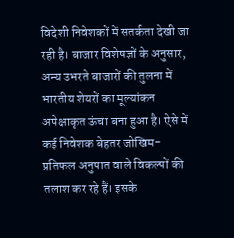विदेशी निवेशकों में सतर्कता देखी जा रही है। बाजार विशेषज्ञों के अनुसार, अन्य उभरते बाजारों की तुलना में भारतीय शेयरों का मूल्यांकन अपेक्षाकृत ऊंचा बना हुआ है। ऐसे में कई निवेशक बेहतर जोखिम-प्रतिफल अनुपात वाले विकल्पों की तलाश कर रहे हैं। इसके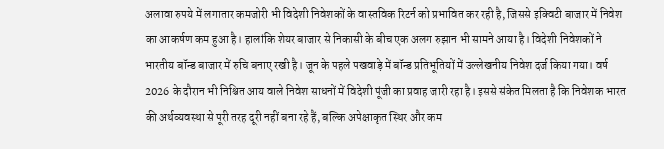अलावा रुपये में लगातार कमजोरी भी विदेशी निवेशकों के वास्तविक रिटर्न को प्रभावित कर रही है, जिससे इक्विटी बाजार में निवेश का आकर्षण कम हुआ है। हालांकि शेयर बाजार से निकासी के बीच एक अलग रुझान भी सामने आया है। विदेशी निवेशकों ने भारतीय बॉन्ड बाजार में रुचि बनाए रखी है। जून के पहले पखवाड़े में बॉन्ड प्रतिभूतियों में उल्लेखनीय निवेश दर्ज किया गया। वर्ष 2026 के दौरान भी निश्चित आय वाले निवेश साधनों में विदेशी पूंजी का प्रवाह जारी रहा है। इससे संकेत मिलता है कि निवेशक भारत की अर्थव्यवस्था से पूरी तरह दूरी नहीं बना रहे हैं, बल्कि अपेक्षाकृत स्थिर और कम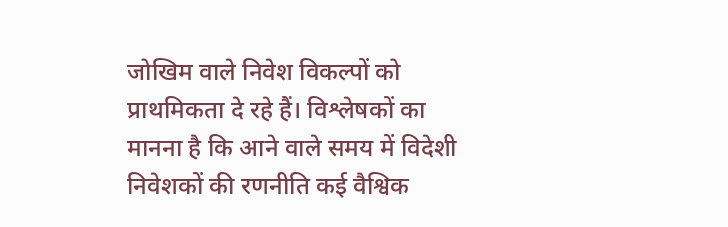जोखिम वाले निवेश विकल्पों को प्राथमिकता दे रहे हैं। विश्लेषकों का मानना है कि आने वाले समय में विदेशी निवेशकों की रणनीति कई वैश्विक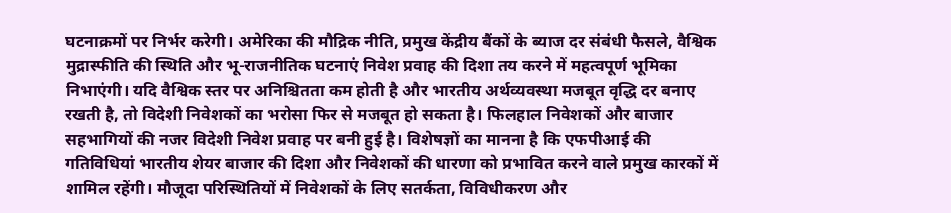घटनाक्रमों पर निर्भर करेगी। अमेरिका की मौद्रिक नीति, प्रमुख केंद्रीय बैंकों के ब्याज दर संबंधी फैसले, वैश्विक मुद्रास्फीति की स्थिति और भू-राजनीतिक घटनाएं निवेश प्रवाह की दिशा तय करने में महत्वपूर्ण भूमिका निभाएंगी। यदि वैश्विक स्तर पर अनिश्चितता कम होती है और भारतीय अर्थव्यवस्था मजबूत वृद्धि दर बनाए रखती है, तो विदेशी निवेशकों का भरोसा फिर से मजबूत हो सकता है। फिलहाल निवेशकों और बाजार सहभागियों की नजर विदेशी निवेश प्रवाह पर बनी हुई है। विशेषज्ञों का मानना है कि एफपीआई की गतिविधियां भारतीय शेयर बाजार की दिशा और निवेशकों की धारणा को प्रभावित करने वाले प्रमुख कारकों में शामिल रहेंगी। मौजूदा परिस्थितियों में निवेशकों के लिए सतर्कता, विविधीकरण और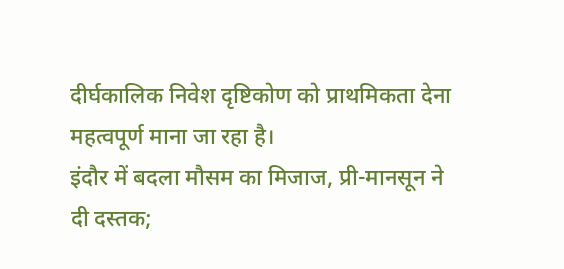दीर्घकालिक निवेश दृष्टिकोण को प्राथमिकता देना महत्वपूर्ण माना जा रहा है।
इंदौर में बदला मौसम का मिजाज, प्री-मानसून ने दी दस्तक;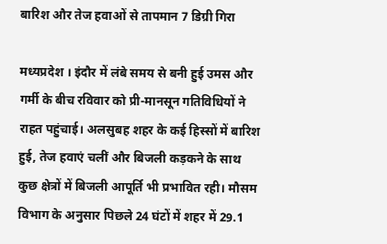बारिश और तेज हवाओं से तापमान 7 डिग्री गिरा

मध्यप्रदेश । इंदौर में लंबे समय से बनी हुई उमस और गर्मी के बीच रविवार को प्री-मानसून गतिविधियों ने राहत पहुंचाई। अलसुबह शहर के कई हिस्सों में बारिश हुई, तेज हवाएं चलीं और बिजली कड़कने के साथ कुछ क्षेत्रों में बिजली आपूर्ति भी प्रभावित रही। मौसम विभाग के अनुसार पिछले 24 घंटों में शहर में 29.1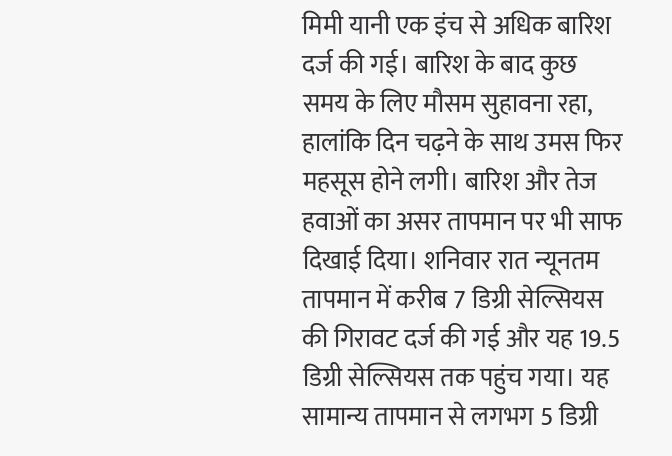मिमी यानी एक इंच से अधिक बारिश दर्ज की गई। बारिश के बाद कुछ समय के लिए मौसम सुहावना रहा, हालांकि दिन चढ़ने के साथ उमस फिर महसूस होने लगी। बारिश और तेज हवाओं का असर तापमान पर भी साफ दिखाई दिया। शनिवार रात न्यूनतम तापमान में करीब 7 डिग्री सेल्सियस की गिरावट दर्ज की गई और यह 19.5 डिग्री सेल्सियस तक पहुंच गया। यह सामान्य तापमान से लगभग 5 डिग्री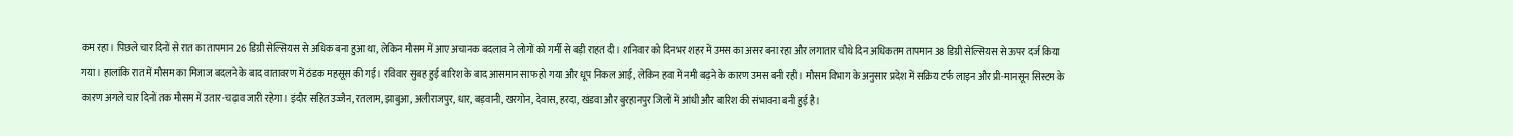कम रहा। पिछले चार दिनों से रात का तापमान 26 डिग्री सेल्सियस से अधिक बना हुआ था, लेकिन मौसम में आए अचानक बदलाव ने लोगों को गर्मी से बड़ी राहत दी। शनिवार को दिनभर शहर में उमस का असर बना रहा और लगातार चौथे दिन अधिकतम तापमान 38 डिग्री सेल्सियस से ऊपर दर्ज किया गया। हालांकि रात में मौसम का मिजाज बदलने के बाद वातावरण में ठंडक महसूस की गई। रविवार सुबह हुई बारिश के बाद आसमान साफ हो गया और धूप निकल आई, लेकिन हवा में नमी बढ़ने के कारण उमस बनी रही। मौसम विभाग के अनुसार प्रदेश में सक्रिय टर्फ लाइन और प्री-मानसून सिस्टम के कारण अगले चार दिनों तक मौसम में उतार-चढ़ाव जारी रहेगा। इंदौर सहित उज्जैन, रतलाम, झाबुआ, अलीराजपुर, धार, बड़वानी, खरगोन, देवास, हरदा, खंडवा और बुरहानपुर जिलों में आंधी और बारिश की संभावना बनी हुई है।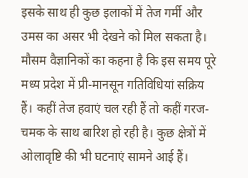इसके साथ ही कुछ इलाकों में तेज गर्मी और उमस का असर भी देखने को मिल सकता है। मौसम वैज्ञानिकों का कहना है कि इस समय पूरे मध्य प्रदेश में प्री-मानसून गतिविधियां सक्रिय हैं। कहीं तेज हवाएं चल रही हैं तो कहीं गरज-चमक के साथ बारिश हो रही है। कुछ क्षेत्रों में ओलावृष्टि की भी घटनाएं सामने आई हैं।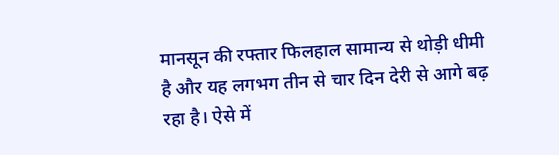मानसून की रफ्तार फिलहाल सामान्य से थोड़ी धीमी है और यह लगभग तीन से चार दिन देरी से आगे बढ़ रहा है। ऐसे में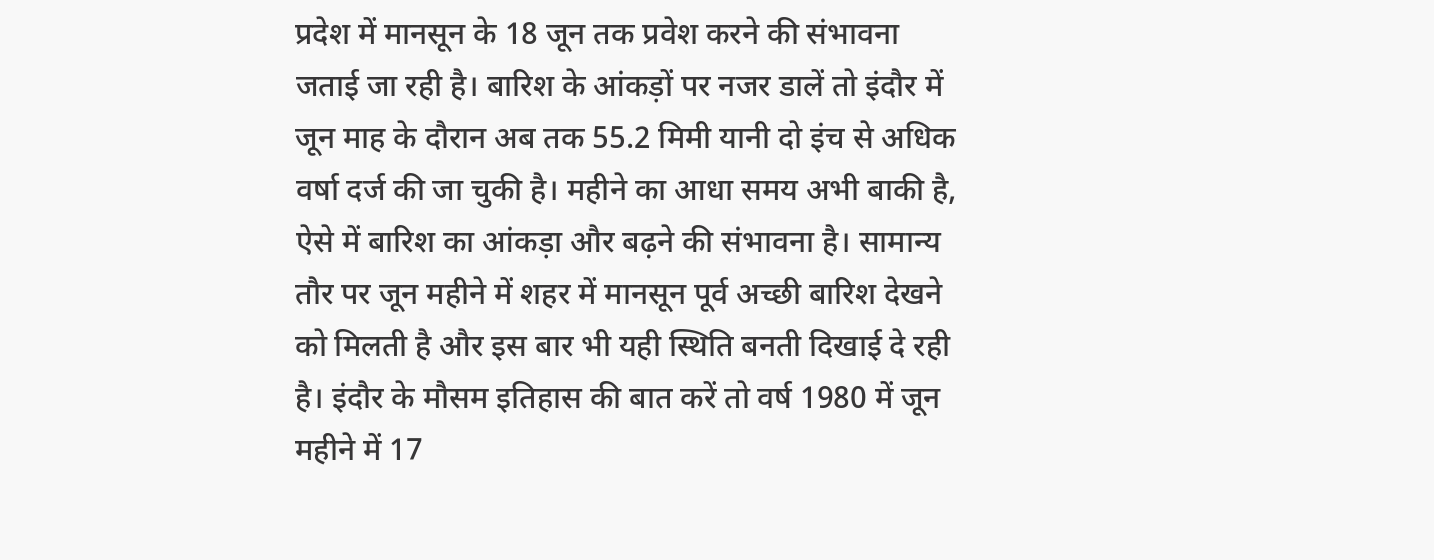प्रदेश में मानसून के 18 जून तक प्रवेश करने की संभावना जताई जा रही है। बारिश के आंकड़ों पर नजर डालें तो इंदौर में जून माह के दौरान अब तक 55.2 मिमी यानी दो इंच से अधिक वर्षा दर्ज की जा चुकी है। महीने का आधा समय अभी बाकी है, ऐसे में बारिश का आंकड़ा और बढ़ने की संभावना है। सामान्य तौर पर जून महीने में शहर में मानसून पूर्व अच्छी बारिश देखने को मिलती है और इस बार भी यही स्थिति बनती दिखाई दे रही है। इंदौर के मौसम इतिहास की बात करें तो वर्ष 1980 में जून महीने में 17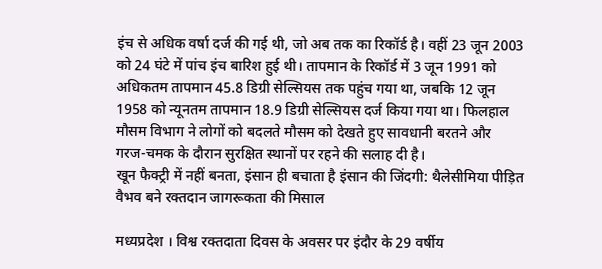इंच से अधिक वर्षा दर्ज की गई थी, जो अब तक का रिकॉर्ड है। वहीं 23 जून 2003 को 24 घंटे में पांच इंच बारिश हुई थी। तापमान के रिकॉर्ड में 3 जून 1991 को अधिकतम तापमान 45.8 डिग्री सेल्सियस तक पहुंच गया था, जबकि 12 जून 1958 को न्यूनतम तापमान 18.9 डिग्री सेल्सियस दर्ज किया गया था। फिलहाल मौसम विभाग ने लोगों को बदलते मौसम को देखते हुए सावधानी बरतने और गरज-चमक के दौरान सुरक्षित स्थानों पर रहने की सलाह दी है।
खून फैक्ट्री में नहीं बनता, इंसान ही बचाता है इंसान की जिंदगी: थैलेसीमिया पीड़ित वैभव बने रक्तदान जागरूकता की मिसाल

मध्यप्रदेश । विश्व रक्तदाता दिवस के अवसर पर इंदौर के 29 वर्षीय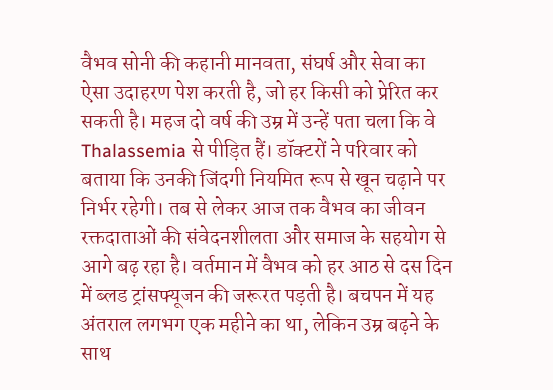वैभव सोनी की कहानी मानवता, संघर्ष और सेवा का ऐसा उदाहरण पेश करती है, जो हर किसी को प्रेरित कर सकती है। महज दो वर्ष की उम्र में उन्हें पता चला कि वे Thalassemia से पीड़ित हैं। डॉक्टरों ने परिवार को बताया कि उनकी जिंदगी नियमित रूप से खून चढ़ाने पर निर्भर रहेगी। तब से लेकर आज तक वैभव का जीवन रक्तदाताओं की संवेदनशीलता और समाज के सहयोग से आगे बढ़ रहा है। वर्तमान में वैभव को हर आठ से दस दिन में ब्लड ट्रांसफ्यूजन की जरूरत पड़ती है। बचपन में यह अंतराल लगभग एक महीने का था, लेकिन उम्र बढ़ने के साथ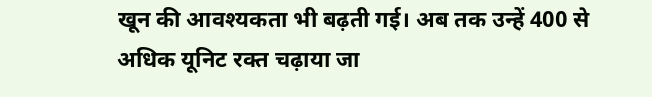खून की आवश्यकता भी बढ़ती गई। अब तक उन्हें 400 से अधिक यूनिट रक्त चढ़ाया जा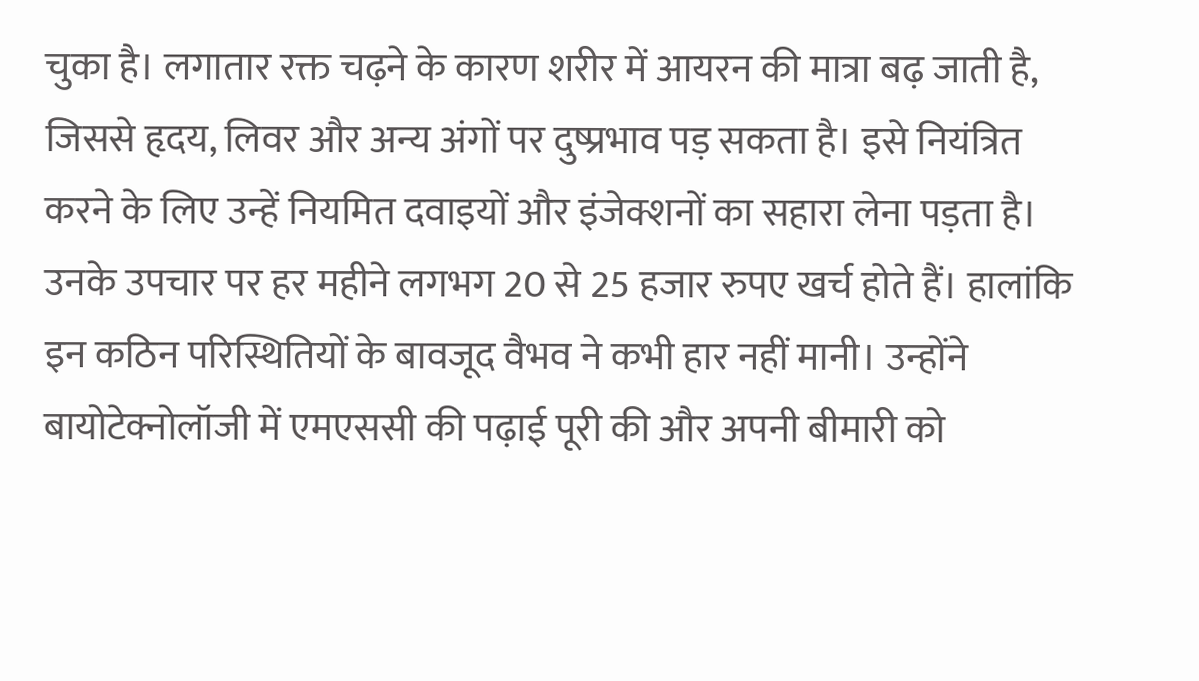चुका है। लगातार रक्त चढ़ने के कारण शरीर में आयरन की मात्रा बढ़ जाती है, जिससे हृदय, लिवर और अन्य अंगों पर दुष्प्रभाव पड़ सकता है। इसे नियंत्रित करने के लिए उन्हें नियमित दवाइयों और इंजेक्शनों का सहारा लेना पड़ता है। उनके उपचार पर हर महीने लगभग 20 से 25 हजार रुपए खर्च होते हैं। हालांकि इन कठिन परिस्थितियों के बावजूद वैभव ने कभी हार नहीं मानी। उन्होंने बायोटेक्नोलॉजी में एमएससी की पढ़ाई पूरी की और अपनी बीमारी को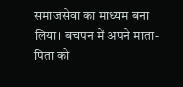समाजसेवा का माध्यम बना लिया। बचपन में अपने माता-पिता को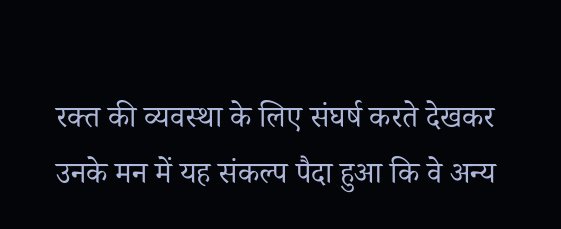रक्त की व्यवस्था के लिए संघर्ष करते देखकर उनके मन में यह संकल्प पैदा हुआ कि वे अन्य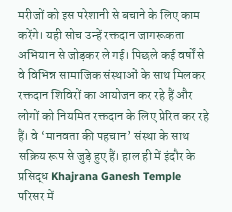मरीजों को इस परेशानी से बचाने के लिए काम करेंगे। यही सोच उन्हें रक्तदान जागरूकता अभियान से जोड़कर ले गई। पिछले कई वर्षों से वे विभिन्न सामाजिक संस्थाओं के साथ मिलकर रक्तदान शिविरों का आयोजन कर रहे हैं और लोगों को नियमित रक्तदान के लिए प्रेरित कर रहे हैं। वे ‘मानवता की पहचान’ संस्था के साथ सक्रिय रूप से जुड़े हुए हैं। हाल ही में इंदौर के प्रसिद्ध Khajrana Ganesh Temple परिसर में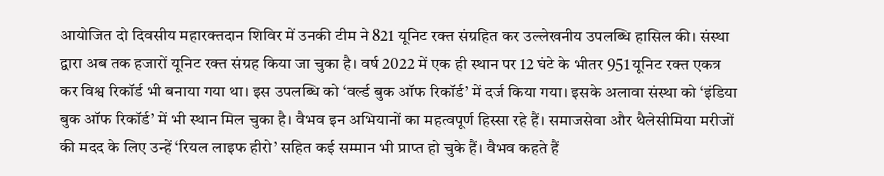आयोजित दो दिवसीय महारक्तदान शिविर में उनकी टीम ने 821 यूनिट रक्त संग्रहित कर उल्लेखनीय उपलब्धि हासिल की। संस्था द्वारा अब तक हजारों यूनिट रक्त संग्रह किया जा चुका है। वर्ष 2022 में एक ही स्थान पर 12 घंटे के भीतर 951 यूनिट रक्त एकत्र कर विश्व रिकॉर्ड भी बनाया गया था। इस उपलब्धि को ‘वर्ल्ड बुक ऑफ रिकॉर्ड’ में दर्ज किया गया। इसके अलावा संस्था को ‘इंडिया बुक ऑफ रिकॉर्ड’ में भी स्थान मिल चुका है। वैभव इन अभियानों का महत्वपूर्ण हिस्सा रहे हैं। समाजसेवा और थैलेसीमिया मरीजों की मदद के लिए उन्हें ‘रियल लाइफ हीरो’ सहित कई सम्मान भी प्राप्त हो चुके हैं। वैभव कहते हैं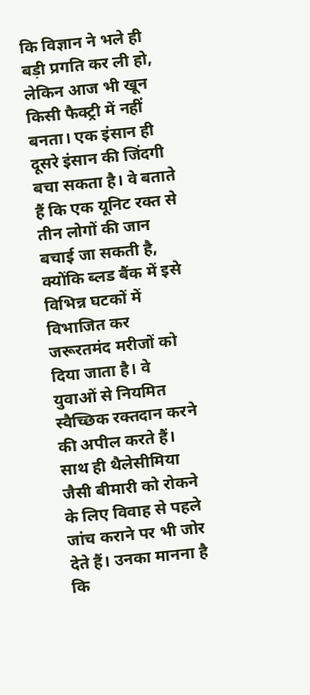कि विज्ञान ने भले ही बड़ी प्रगति कर ली हो, लेकिन आज भी खून किसी फैक्ट्री में नहीं बनता। एक इंसान ही दूसरे इंसान की जिंदगी बचा सकता है। वे बताते हैं कि एक यूनिट रक्त से तीन लोगों की जान बचाई जा सकती है, क्योंकि ब्लड बैंक में इसे विभिन्न घटकों में विभाजित कर जरूरतमंद मरीजों को दिया जाता है। वे युवाओं से नियमित स्वैच्छिक रक्तदान करने की अपील करते हैं। साथ ही थैलेसीमिया जैसी बीमारी को रोकने के लिए विवाह से पहले जांच कराने पर भी जोर देते हैं। उनका मानना है कि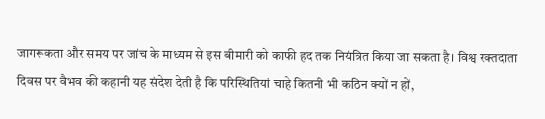जागरूकता और समय पर जांच के माध्यम से इस बीमारी को काफी हद तक नियंत्रित किया जा सकता है। विश्व रक्तदाता दिवस पर वैभव की कहानी यह संदेश देती है कि परिस्थितियां चाहे कितनी भी कठिन क्यों न हों,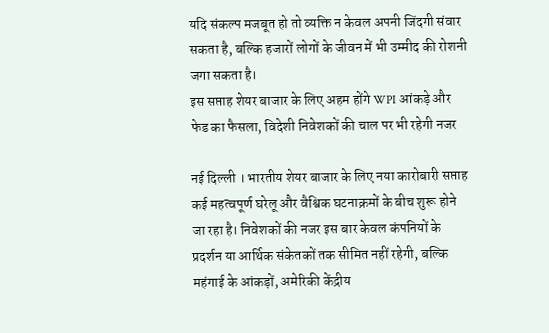यदि संकल्प मजबूत हो तो व्यक्ति न केवल अपनी जिंदगी संवार सकता है, बल्कि हजारों लोगों के जीवन में भी उम्मीद की रोशनी जगा सकता है।
इस सप्ताह शेयर बाजार के लिए अहम होंगे WPI आंकड़े और फेड का फैसला, विदेशी निवेशकों की चाल पर भी रहेगी नजर

नई दिल्ली । भारतीय शेयर बाजार के लिए नया कारोबारी सप्ताह कई महत्वपूर्ण घरेलू और वैश्विक घटनाक्रमों के बीच शुरू होने जा रहा है। निवेशकों की नजर इस बार केवल कंपनियों के प्रदर्शन या आर्थिक संकेतकों तक सीमित नहीं रहेगी, बल्कि महंगाई के आंकड़ों, अमेरिकी केंद्रीय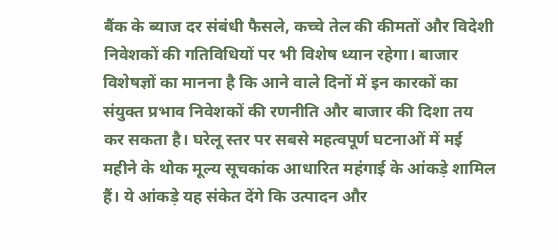बैंक के ब्याज दर संबंधी फैसले, कच्चे तेल की कीमतों और विदेशी निवेशकों की गतिविधियों पर भी विशेष ध्यान रहेगा। बाजार विशेषज्ञों का मानना है कि आने वाले दिनों में इन कारकों का संयुक्त प्रभाव निवेशकों की रणनीति और बाजार की दिशा तय कर सकता है। घरेलू स्तर पर सबसे महत्वपूर्ण घटनाओं में मई महीने के थोक मूल्य सूचकांक आधारित महंगाई के आंकड़े शामिल हैं। ये आंकड़े यह संकेत देंगे कि उत्पादन और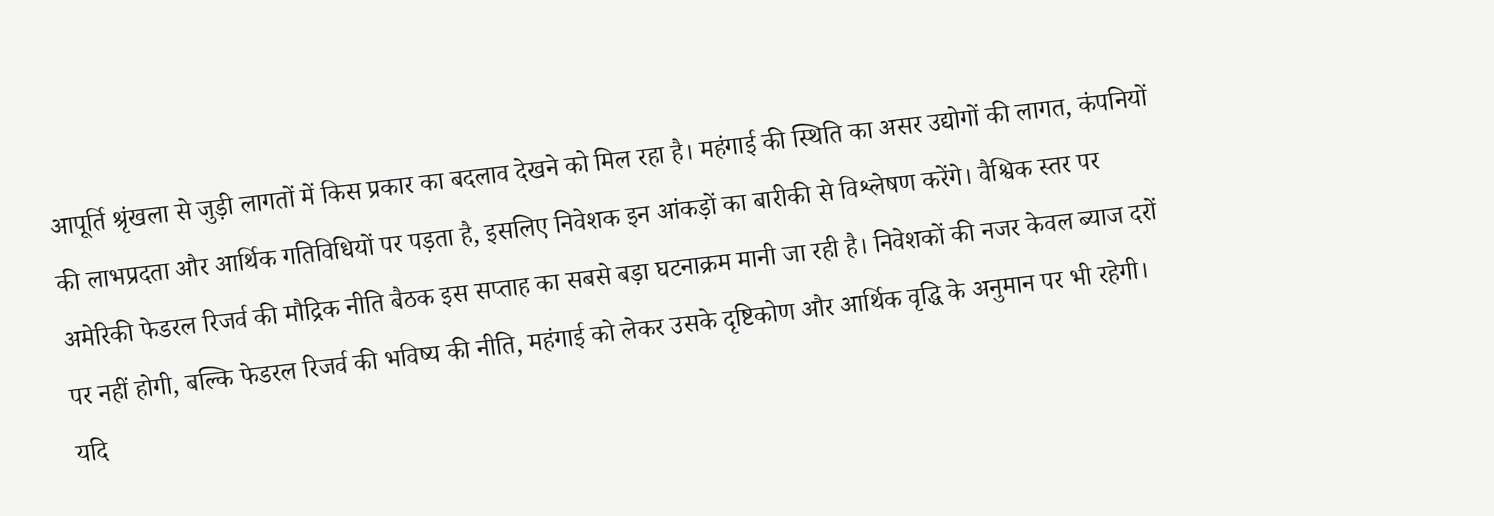आपूर्ति श्रृंखला से जुड़ी लागतों में किस प्रकार का बदलाव देखने को मिल रहा है। महंगाई की स्थिति का असर उद्योगों की लागत, कंपनियों की लाभप्रदता और आर्थिक गतिविधियों पर पड़ता है, इसलिए निवेशक इन आंकड़ों का बारीकी से विश्लेषण करेंगे। वैश्विक स्तर पर अमेरिकी फेडरल रिजर्व की मौद्रिक नीति बैठक इस सप्ताह का सबसे बड़ा घटनाक्रम मानी जा रही है। निवेशकों की नजर केवल ब्याज दरों पर नहीं होगी, बल्कि फेडरल रिजर्व की भविष्य की नीति, महंगाई को लेकर उसके दृष्टिकोण और आर्थिक वृद्धि के अनुमान पर भी रहेगी। यदि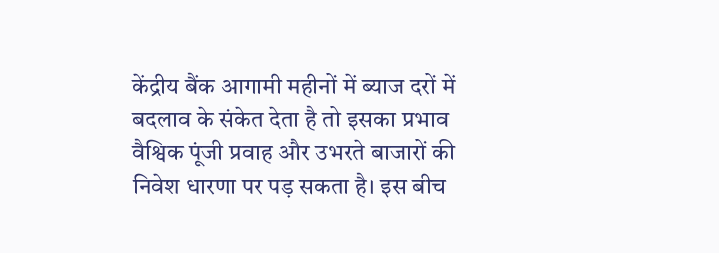केंद्रीय बैंक आगामी महीनों में ब्याज दरों में बदलाव के संकेत देता है तो इसका प्रभाव वैश्विक पूंजी प्रवाह और उभरते बाजारों की निवेश धारणा पर पड़ सकता है। इस बीच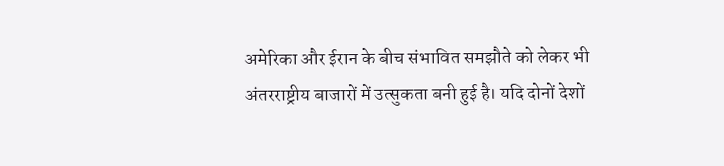अमेरिका और ईरान के बीच संभावित समझौते को लेकर भी अंतरराष्ट्रीय बाजारों में उत्सुकता बनी हुई है। यदि दोनों देशों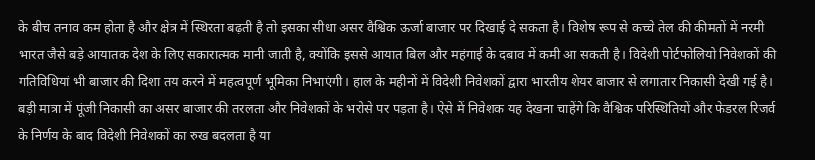के बीच तनाव कम होता है और क्षेत्र में स्थिरता बढ़ती है तो इसका सीधा असर वैश्विक ऊर्जा बाजार पर दिखाई दे सकता है। विशेष रूप से कच्चे तेल की कीमतों में नरमी भारत जैसे बड़े आयातक देश के लिए सकारात्मक मानी जाती है, क्योंकि इससे आयात बिल और महंगाई के दबाव में कमी आ सकती है। विदेशी पोर्टफोलियो निवेशकों की गतिविधियां भी बाजार की दिशा तय करने में महत्वपूर्ण भूमिका निभाएंगी। हाल के महीनों में विदेशी निवेशकों द्वारा भारतीय शेयर बाजार से लगातार निकासी देखी गई है। बड़ी मात्रा में पूंजी निकासी का असर बाजार की तरलता और निवेशकों के भरोसे पर पड़ता है। ऐसे में निवेशक यह देखना चाहेंगे कि वैश्विक परिस्थितियों और फेडरल रिजर्व के निर्णय के बाद विदेशी निवेशकों का रुख बदलता है या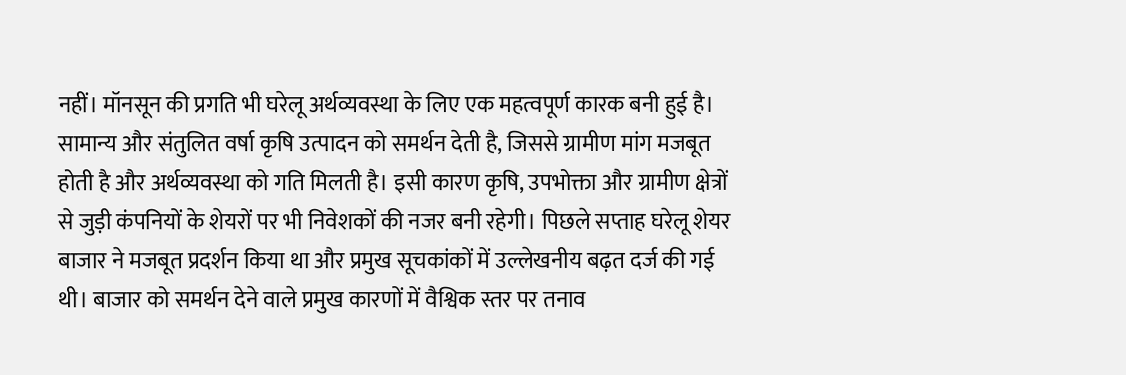नहीं। मॉनसून की प्रगति भी घरेलू अर्थव्यवस्था के लिए एक महत्वपूर्ण कारक बनी हुई है। सामान्य और संतुलित वर्षा कृषि उत्पादन को समर्थन देती है, जिससे ग्रामीण मांग मजबूत होती है और अर्थव्यवस्था को गति मिलती है। इसी कारण कृषि, उपभोक्ता और ग्रामीण क्षेत्रों से जुड़ी कंपनियों के शेयरों पर भी निवेशकों की नजर बनी रहेगी। पिछले सप्ताह घरेलू शेयर बाजार ने मजबूत प्रदर्शन किया था और प्रमुख सूचकांकों में उल्लेखनीय बढ़त दर्ज की गई थी। बाजार को समर्थन देने वाले प्रमुख कारणों में वैश्विक स्तर पर तनाव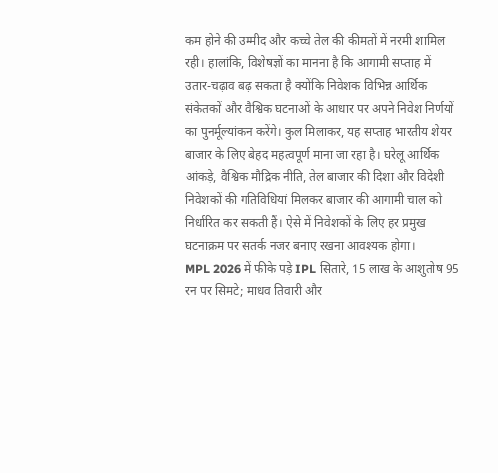कम होने की उम्मीद और कच्चे तेल की कीमतों में नरमी शामिल रही। हालांकि, विशेषज्ञों का मानना है कि आगामी सप्ताह में उतार-चढ़ाव बढ़ सकता है क्योंकि निवेशक विभिन्न आर्थिक संकेतकों और वैश्विक घटनाओं के आधार पर अपने निवेश निर्णयों का पुनर्मूल्यांकन करेंगे। कुल मिलाकर, यह सप्ताह भारतीय शेयर बाजार के लिए बेहद महत्वपूर्ण माना जा रहा है। घरेलू आर्थिक आंकड़े, वैश्विक मौद्रिक नीति, तेल बाजार की दिशा और विदेशी निवेशकों की गतिविधियां मिलकर बाजार की आगामी चाल को निर्धारित कर सकती हैं। ऐसे में निवेशकों के लिए हर प्रमुख घटनाक्रम पर सतर्क नजर बनाए रखना आवश्यक होगा।
MPL 2026 में फीके पड़े IPL सितारे, 15 लाख के आशुतोष 95 रन पर सिमटे; माधव तिवारी और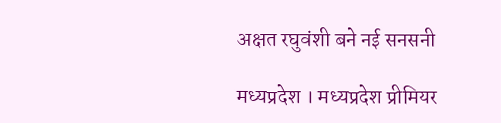अक्षत रघुवंशी बने नई सनसनी

मध्यप्रदेश । मध्यप्रदेश प्रीमियर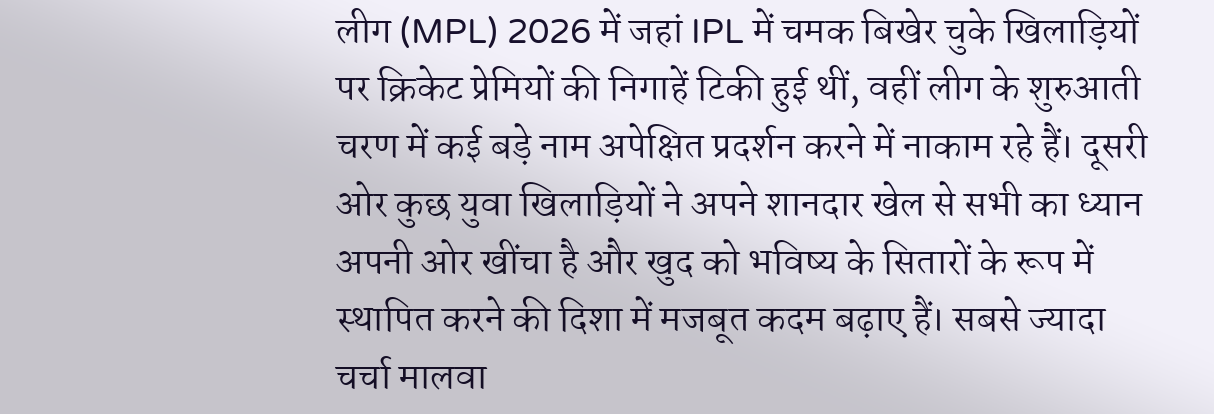लीग (MPL) 2026 में जहां IPL में चमक बिखेर चुके खिलाड़ियों पर क्रिकेट प्रेमियों की निगाहें टिकी हुई थीं, वहीं लीग के शुरुआती चरण में कई बड़े नाम अपेक्षित प्रदर्शन करने में नाकाम रहे हैं। दूसरी ओर कुछ युवा खिलाड़ियों ने अपने शानदार खेल से सभी का ध्यान अपनी ओर खींचा है और खुद को भविष्य के सितारों के रूप में स्थापित करने की दिशा में मजबूत कदम बढ़ाए हैं। सबसे ज्यादा चर्चा मालवा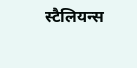स्टैलियन्स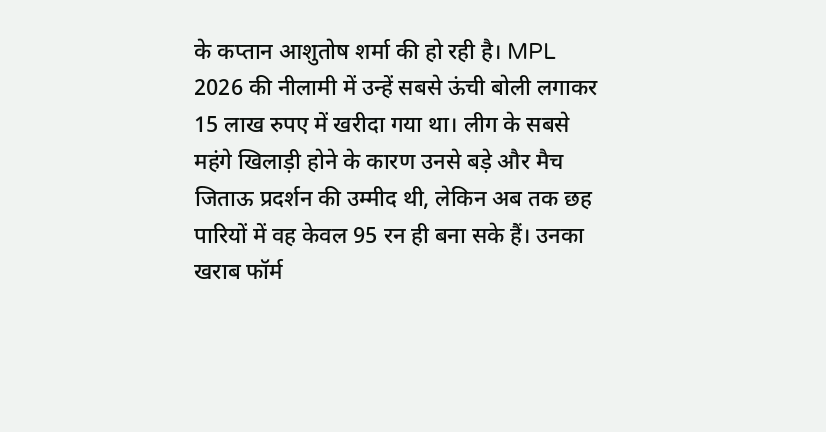के कप्तान आशुतोष शर्मा की हो रही है। MPL 2026 की नीलामी में उन्हें सबसे ऊंची बोली लगाकर 15 लाख रुपए में खरीदा गया था। लीग के सबसे महंगे खिलाड़ी होने के कारण उनसे बड़े और मैच जिताऊ प्रदर्शन की उम्मीद थी, लेकिन अब तक छह पारियों में वह केवल 95 रन ही बना सके हैं। उनका खराब फॉर्म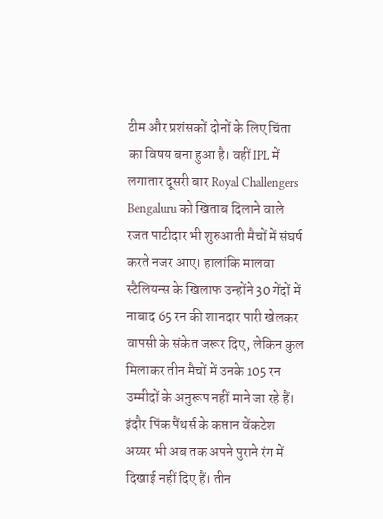टीम और प्रशंसकों दोनों के लिए चिंता का विषय बना हुआ है। वहीं IPL में लगातार दूसरी बार Royal Challengers Bengaluru को खिताब दिलाने वाले रजत पाटीदार भी शुरुआती मैचों में संघर्ष करते नजर आए। हालांकि मालवा स्टैलियन्स के खिलाफ उन्होंने 30 गेंदों में नाबाद 65 रन की शानदार पारी खेलकर वापसी के संकेत जरूर दिए, लेकिन कुल मिलाकर तीन मैचों में उनके 105 रन उम्मीदों के अनुरूप नहीं माने जा रहे हैं। इंदौर पिंक पैंथर्स के कप्तान वेंकटेश अय्यर भी अब तक अपने पुराने रंग में दिखाई नहीं दिए हैं। तीन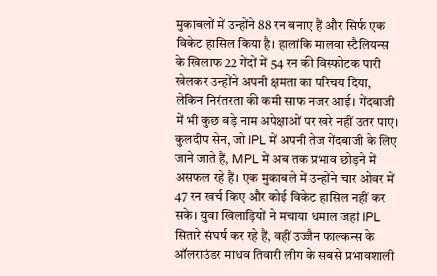मुकाबलों में उन्होंने 88 रन बनाए हैं और सिर्फ एक विकेट हासिल किया है। हालांकि मालवा स्टैलियन्स के खिलाफ 22 गेंदों में 54 रन की विस्फोटक पारी खेलकर उन्होंने अपनी क्षमता का परिचय दिया, लेकिन निरंतरता की कमी साफ नजर आई। गेंदबाजी में भी कुछ बड़े नाम अपेक्षाओं पर खरे नहीं उतर पाए। कुलदीप सेन, जो IPL में अपनी तेज गेंदबाजी के लिए जाने जाते हैं, MPL में अब तक प्रभाव छोड़ने में असफल रहे हैं। एक मुकाबले में उन्होंने चार ओवर में 47 रन खर्च किए और कोई विकेट हासिल नहीं कर सके। युवा खिलाड़ियों ने मचाया धमाल जहां IPL सितारे संघर्ष कर रहे हैं, वहीं उज्जैन फाल्कन्स के ऑलराउंडर माधव तिवारी लीग के सबसे प्रभावशाली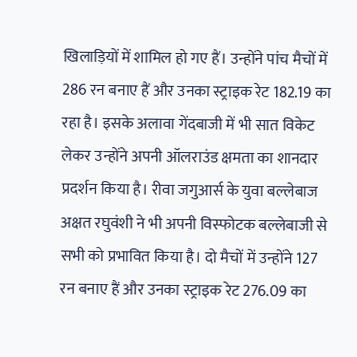खिलाड़ियों में शामिल हो गए हैं। उन्होंने पांच मैचों में 286 रन बनाए हैं और उनका स्ट्राइक रेट 182.19 का रहा है। इसके अलावा गेंदबाजी में भी सात विकेट लेकर उन्होंने अपनी ऑलराउंड क्षमता का शानदार प्रदर्शन किया है। रीवा जगुआर्स के युवा बल्लेबाज अक्षत रघुवंशी ने भी अपनी विस्फोटक बल्लेबाजी से सभी को प्रभावित किया है। दो मैचों में उन्होंने 127 रन बनाए हैं और उनका स्ट्राइक रेट 276.09 का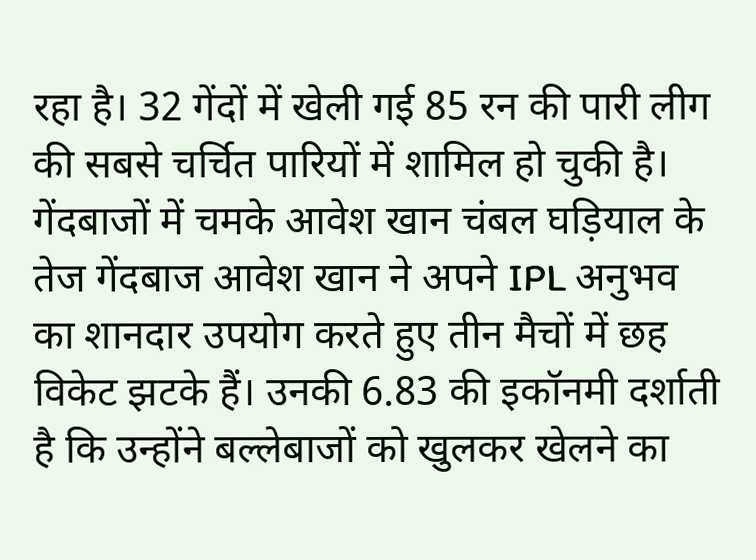रहा है। 32 गेंदों में खेली गई 85 रन की पारी लीग की सबसे चर्चित पारियों में शामिल हो चुकी है। गेंदबाजों में चमके आवेश खान चंबल घड़ियाल के तेज गेंदबाज आवेश खान ने अपने IPL अनुभव का शानदार उपयोग करते हुए तीन मैचों में छह विकेट झटके हैं। उनकी 6.83 की इकॉनमी दर्शाती है कि उन्होंने बल्लेबाजों को खुलकर खेलने का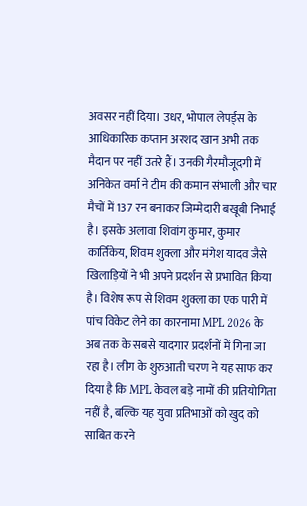अवसर नहीं दिया। उधर, भोपाल लेपर्ड्स के आधिकारिक कप्तान अरशद खान अभी तक मैदान पर नहीं उतरे हैं। उनकी गैरमौजूदगी में अनिकेत वर्मा ने टीम की कमान संभाली और चार मैचों में 137 रन बनाकर जिम्मेदारी बखूबी निभाई है। इसके अलावा शिवांग कुमार, कुमार कार्तिकेय, शिवम शुक्ला और मंगेश यादव जैसे खिलाड़ियों ने भी अपने प्रदर्शन से प्रभावित किया है। विशेष रूप से शिवम शुक्ला का एक पारी में पांच विकेट लेने का कारनामा MPL 2026 के अब तक के सबसे यादगार प्रदर्शनों में गिना जा रहा है। लीग के शुरुआती चरण ने यह साफ कर दिया है कि MPL केवल बड़े नामों की प्रतियोगिता नहीं है, बल्कि यह युवा प्रतिभाओं को खुद को साबित करने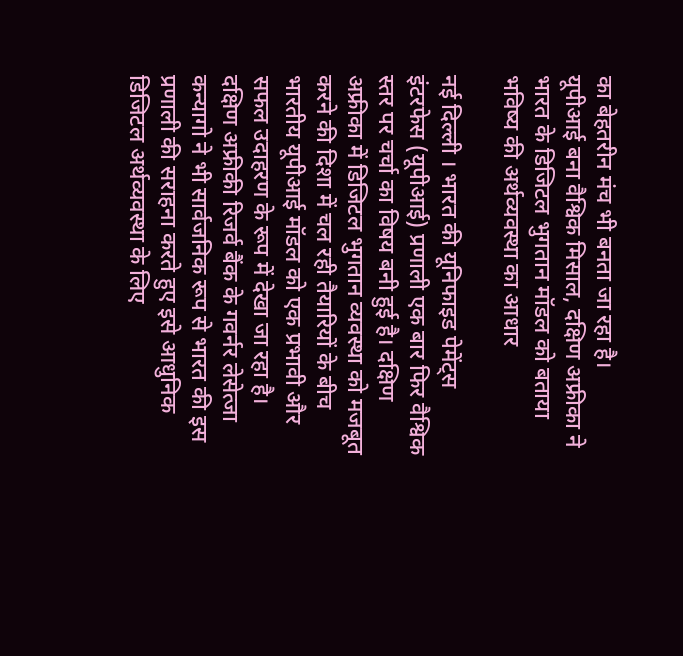का बेहतरीन मंच भी बनता जा रहा है।
यूपीआई बना वैश्विक मिसाल, दक्षिण अफ्रीका ने भारत के डिजिटल भुगतान मॉडल को बताया भविष्य की अर्थव्यवस्था का आधार

नई दिल्ली । भारत की यूनिफाइड पेमेंट्स इंटरफेस (यूपीआई) प्रणाली एक बार फिर वैश्विक स्तर पर चर्चा का विषय बनी हुई है। दक्षिण अफ्रीका में डिजिटल भुगतान व्यवस्था को मजबूत करने की दिशा में चल रही तैयारियों के बीच भारतीय यूपीआई मॉडल को एक प्रभावी और सफल उदाहरण के रूप में देखा जा रहा है। दक्षिण अफ्रीकी रिजर्व बैंक के गवर्नर लेसेत्जा कन्यागो ने भी सार्वजनिक रूप से भारत की इस प्रणाली की सराहना करते हुए इसे आधुनिक डिजिटल अर्थव्यवस्था के लिए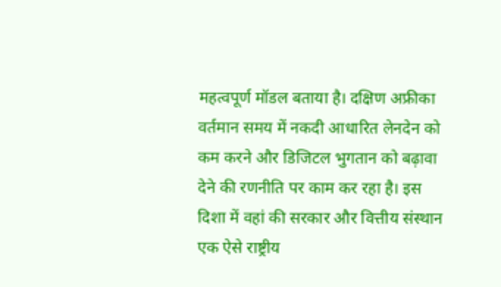महत्वपूर्ण मॉडल बताया है। दक्षिण अफ्रीका वर्तमान समय में नकदी आधारित लेनदेन को कम करने और डिजिटल भुगतान को बढ़ावा देने की रणनीति पर काम कर रहा है। इस दिशा में वहां की सरकार और वित्तीय संस्थान एक ऐसे राष्ट्रीय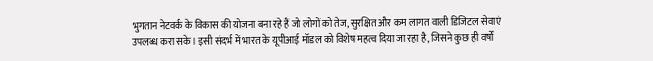भुगतान नेटवर्क के विकास की योजना बना रहे हैं जो लोगों को तेज, सुरक्षित और कम लागत वाली डिजिटल सेवाएं उपलब्ध करा सके। इसी संदर्भ में भारत के यूपीआई मॉडल को विशेष महत्व दिया जा रहा है, जिसने कुछ ही वर्षों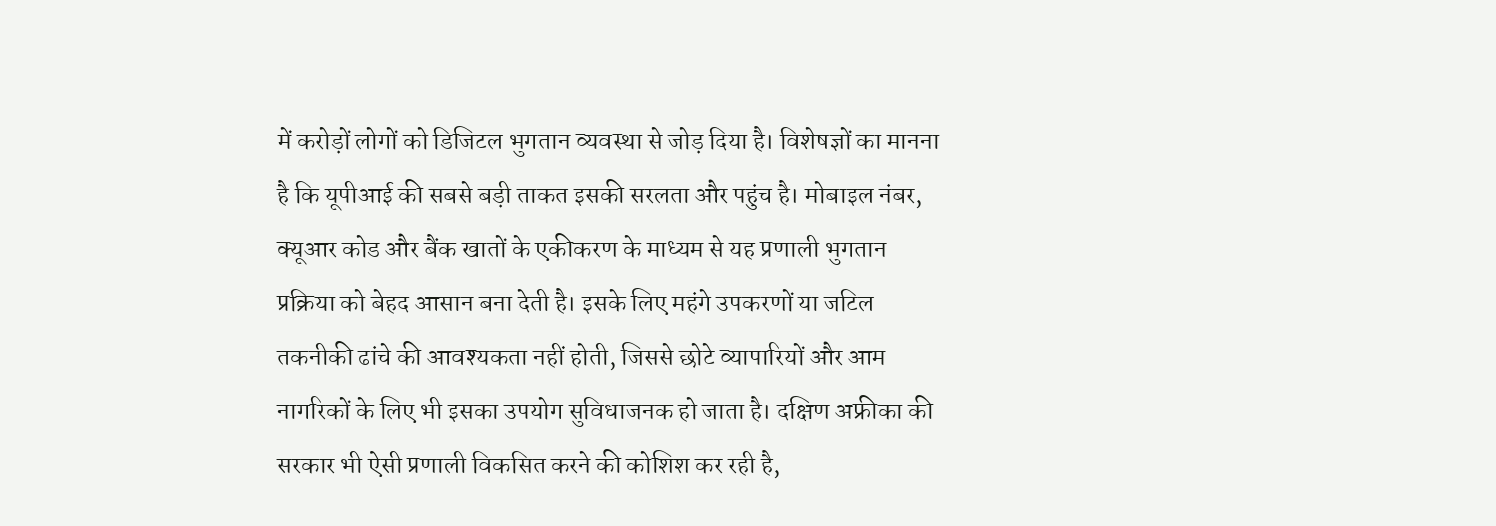में करोड़ों लोगों को डिजिटल भुगतान व्यवस्था से जोड़ दिया है। विशेषज्ञों का मानना है कि यूपीआई की सबसे बड़ी ताकत इसकी सरलता और पहुंच है। मोबाइल नंबर, क्यूआर कोड और बैंक खातों के एकीकरण के माध्यम से यह प्रणाली भुगतान प्रक्रिया को बेहद आसान बना देती है। इसके लिए महंगे उपकरणों या जटिल तकनीकी ढांचे की आवश्यकता नहीं होती, जिससे छोटे व्यापारियों और आम नागरिकों के लिए भी इसका उपयोग सुविधाजनक हो जाता है। दक्षिण अफ्रीका की सरकार भी ऐसी प्रणाली विकसित करने की कोशिश कर रही है,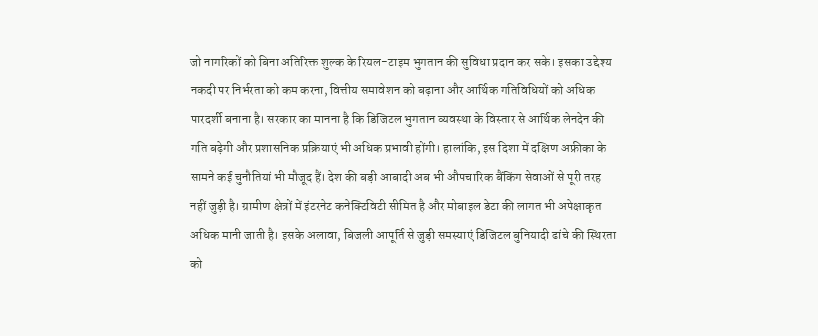जो नागरिकों को बिना अतिरिक्त शुल्क के रियल-टाइम भुगतान की सुविधा प्रदान कर सके। इसका उद्देश्य नकदी पर निर्भरता को कम करना, वित्तीय समावेशन को बढ़ाना और आर्थिक गतिविधियों को अधिक पारदर्शी बनाना है। सरकार का मानना है कि डिजिटल भुगतान व्यवस्था के विस्तार से आर्थिक लेनदेन की गति बढ़ेगी और प्रशासनिक प्रक्रियाएं भी अधिक प्रभावी होंगी। हालांकि, इस दिशा में दक्षिण अफ्रीका के सामने कई चुनौतियां भी मौजूद हैं। देश की बड़ी आबादी अब भी औपचारिक बैंकिंग सेवाओं से पूरी तरह नहीं जुड़ी है। ग्रामीण क्षेत्रों में इंटरनेट कनेक्टिविटी सीमित है और मोबाइल डेटा की लागत भी अपेक्षाकृत अधिक मानी जाती है। इसके अलावा, बिजली आपूर्ति से जुड़ी समस्याएं डिजिटल बुनियादी ढांचे की स्थिरता को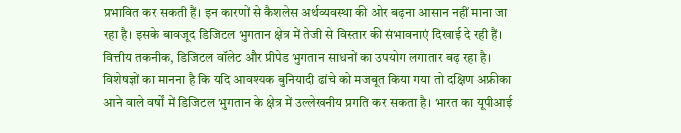प्रभावित कर सकती हैं। इन कारणों से कैशलेस अर्थव्यवस्था की ओर बढ़ना आसान नहीं माना जा रहा है। इसके बावजूद डिजिटल भुगतान क्षेत्र में तेजी से विस्तार की संभावनाएं दिखाई दे रही हैं। वित्तीय तकनीक, डिजिटल वॉलेट और प्रीपेड भुगतान साधनों का उपयोग लगातार बढ़ रहा है। विशेषज्ञों का मानना है कि यदि आवश्यक बुनियादी ढांचे को मजबूत किया गया तो दक्षिण अफ्रीका आने वाले वर्षों में डिजिटल भुगतान के क्षेत्र में उल्लेखनीय प्रगति कर सकता है। भारत का यूपीआई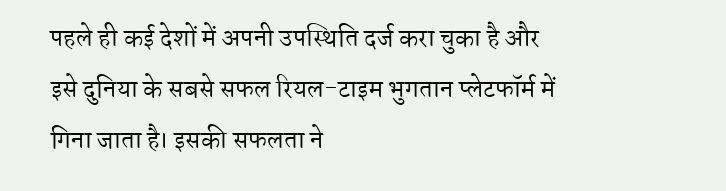पहले ही कई देशों में अपनी उपस्थिति दर्ज करा चुका है और इसे दुनिया के सबसे सफल रियल-टाइम भुगतान प्लेटफॉर्म में गिना जाता है। इसकी सफलता ने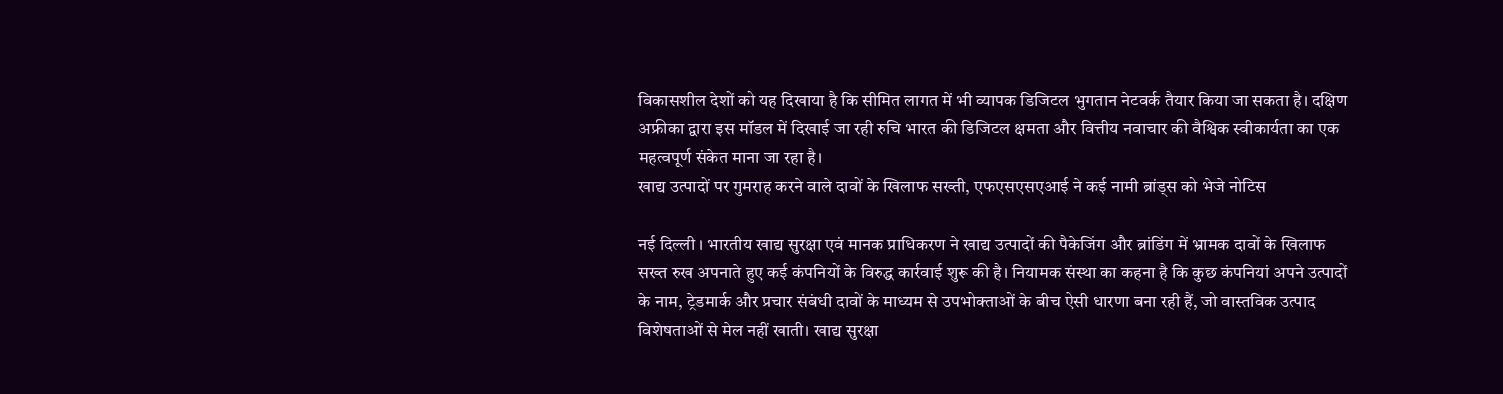विकासशील देशों को यह दिखाया है कि सीमित लागत में भी व्यापक डिजिटल भुगतान नेटवर्क तैयार किया जा सकता है। दक्षिण अफ्रीका द्वारा इस मॉडल में दिखाई जा रही रुचि भारत की डिजिटल क्षमता और वित्तीय नवाचार की वैश्विक स्वीकार्यता का एक महत्वपूर्ण संकेत माना जा रहा है।
खाद्य उत्पादों पर गुमराह करने वाले दावों के खिलाफ सख्ती, एफएसएसएआई ने कई नामी ब्रांड्स को भेजे नोटिस

नई दिल्ली । भारतीय खाद्य सुरक्षा एवं मानक प्राधिकरण ने खाद्य उत्पादों की पैकेजिंग और ब्रांडिंग में भ्रामक दावों के खिलाफ सख्त रुख अपनाते हुए कई कंपनियों के विरुद्ध कार्रवाई शुरू की है। नियामक संस्था का कहना है कि कुछ कंपनियां अपने उत्पादों के नाम, ट्रेडमार्क और प्रचार संबंधी दावों के माध्यम से उपभोक्ताओं के बीच ऐसी धारणा बना रही हैं, जो वास्तविक उत्पाद विशेषताओं से मेल नहीं खाती। खाद्य सुरक्षा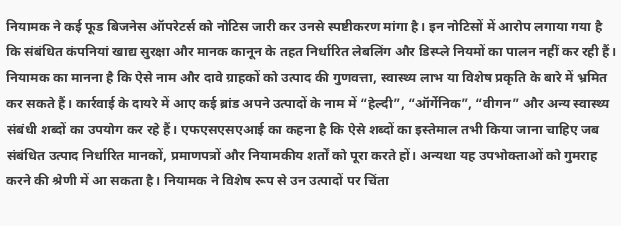नियामक ने कई फूड बिजनेस ऑपरेटर्स को नोटिस जारी कर उनसे स्पष्टीकरण मांगा है। इन नोटिसों में आरोप लगाया गया है कि संबंधित कंपनियां खाद्य सुरक्षा और मानक कानून के तहत निर्धारित लेबलिंग और डिस्प्ले नियमों का पालन नहीं कर रही हैं। नियामक का मानना है कि ऐसे नाम और दावे ग्राहकों को उत्पाद की गुणवत्ता, स्वास्थ्य लाभ या विशेष प्रकृति के बारे में भ्रमित कर सकते हैं। कार्रवाई के दायरे में आए कई ब्रांड अपने उत्पादों के नाम में “हेल्दी”, “ऑर्गेनिक”, “वीगन” और अन्य स्वास्थ्य संबंधी शब्दों का उपयोग कर रहे हैं। एफएसएसएआई का कहना है कि ऐसे शब्दों का इस्तेमाल तभी किया जाना चाहिए जब संबंधित उत्पाद निर्धारित मानकों, प्रमाणपत्रों और नियामकीय शर्तों को पूरा करते हों। अन्यथा यह उपभोक्ताओं को गुमराह करने की श्रेणी में आ सकता है। नियामक ने विशेष रूप से उन उत्पादों पर चिंता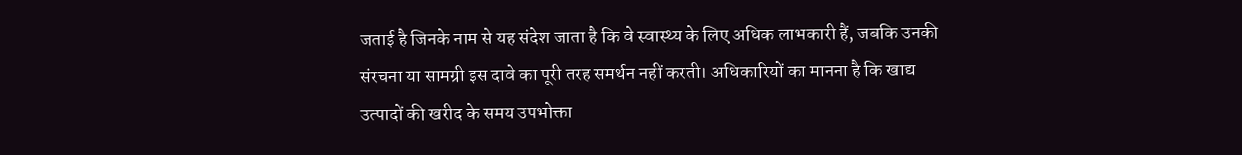जताई है जिनके नाम से यह संदेश जाता है कि वे स्वास्थ्य के लिए अधिक लाभकारी हैं, जबकि उनकी संरचना या सामग्री इस दावे का पूरी तरह समर्थन नहीं करती। अधिकारियों का मानना है कि खाद्य उत्पादों की खरीद के समय उपभोक्ता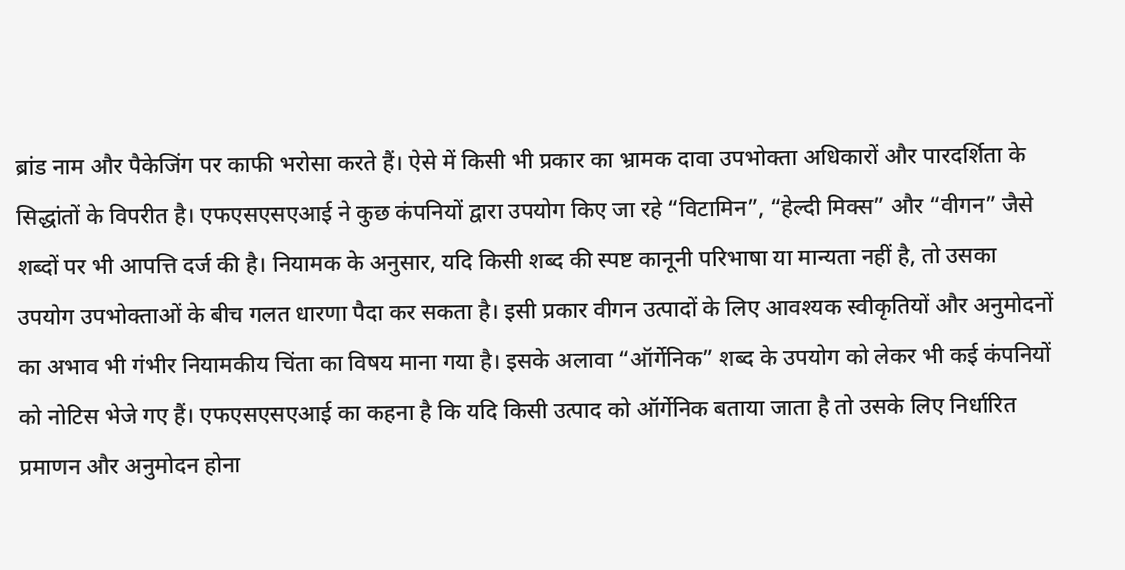ब्रांड नाम और पैकेजिंग पर काफी भरोसा करते हैं। ऐसे में किसी भी प्रकार का भ्रामक दावा उपभोक्ता अधिकारों और पारदर्शिता के सिद्धांतों के विपरीत है। एफएसएसएआई ने कुछ कंपनियों द्वारा उपयोग किए जा रहे “विटामिन”, “हेल्दी मिक्स” और “वीगन” जैसे शब्दों पर भी आपत्ति दर्ज की है। नियामक के अनुसार, यदि किसी शब्द की स्पष्ट कानूनी परिभाषा या मान्यता नहीं है, तो उसका उपयोग उपभोक्ताओं के बीच गलत धारणा पैदा कर सकता है। इसी प्रकार वीगन उत्पादों के लिए आवश्यक स्वीकृतियों और अनुमोदनों का अभाव भी गंभीर नियामकीय चिंता का विषय माना गया है। इसके अलावा “ऑर्गेनिक” शब्द के उपयोग को लेकर भी कई कंपनियों को नोटिस भेजे गए हैं। एफएसएसएआई का कहना है कि यदि किसी उत्पाद को ऑर्गेनिक बताया जाता है तो उसके लिए निर्धारित प्रमाणन और अनुमोदन होना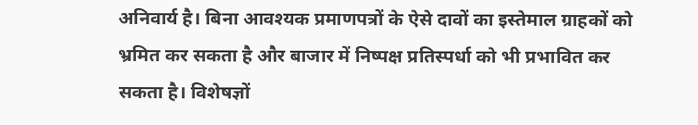अनिवार्य है। बिना आवश्यक प्रमाणपत्रों के ऐसे दावों का इस्तेमाल ग्राहकों को भ्रमित कर सकता है और बाजार में निष्पक्ष प्रतिस्पर्धा को भी प्रभावित कर सकता है। विशेषज्ञों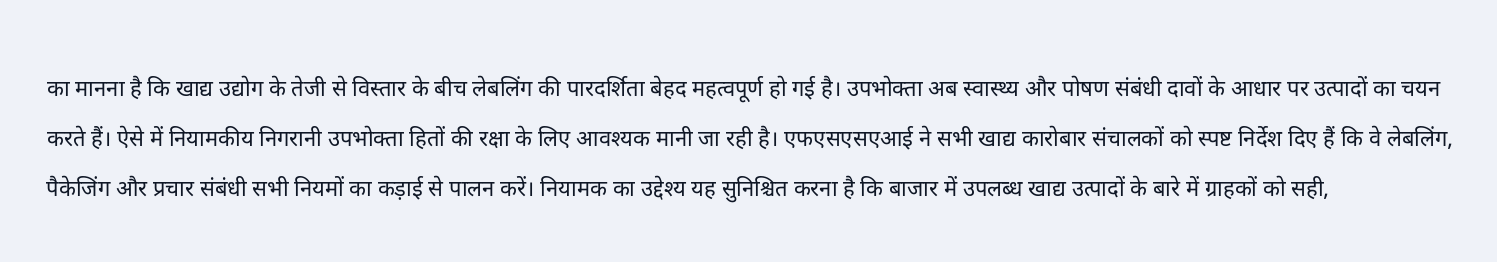का मानना है कि खाद्य उद्योग के तेजी से विस्तार के बीच लेबलिंग की पारदर्शिता बेहद महत्वपूर्ण हो गई है। उपभोक्ता अब स्वास्थ्य और पोषण संबंधी दावों के आधार पर उत्पादों का चयन करते हैं। ऐसे में नियामकीय निगरानी उपभोक्ता हितों की रक्षा के लिए आवश्यक मानी जा रही है। एफएसएसएआई ने सभी खाद्य कारोबार संचालकों को स्पष्ट निर्देश दिए हैं कि वे लेबलिंग, पैकेजिंग और प्रचार संबंधी सभी नियमों का कड़ाई से पालन करें। नियामक का उद्देश्य यह सुनिश्चित करना है कि बाजार में उपलब्ध खाद्य उत्पादों के बारे में ग्राहकों को सही,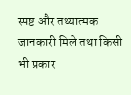स्पष्ट और तथ्यात्मक जानकारी मिले तथा किसी भी प्रकार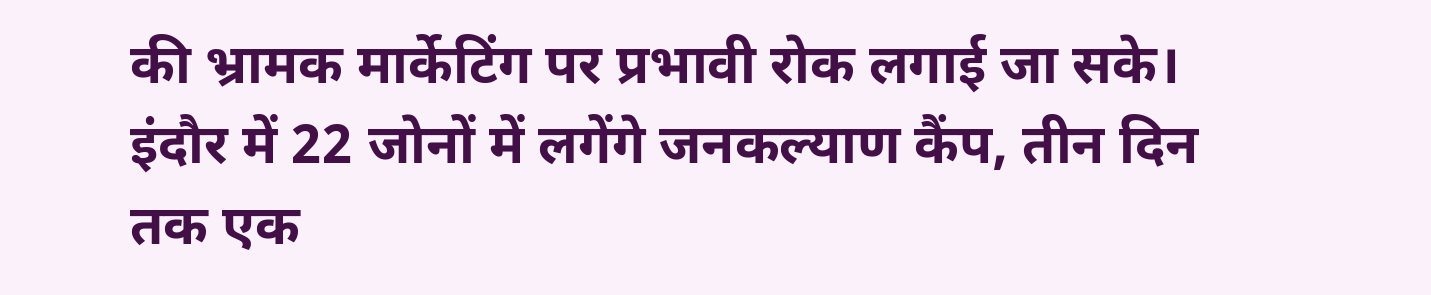की भ्रामक मार्केटिंग पर प्रभावी रोक लगाई जा सके।
इंदौर में 22 जोनों में लगेंगे जनकल्याण कैंप, तीन दिन तक एक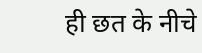ही छत के नीचे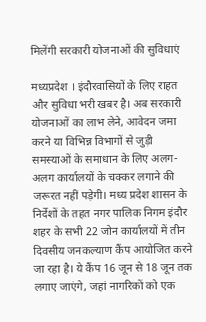मिलेंगी सरकारी योजनाओं की सुविधाएं

मध्यप्रदेश । इंदौरवासियों के लिए राहत और सुविधा भरी खबर है। अब सरकारी योजनाओं का लाभ लेने, आवेदन जमा करने या विभिन्न विभागों से जुड़ी समस्याओं के समाधान के लिए अलग-अलग कार्यालयों के चक्कर लगाने की जरूरत नहीं पड़ेगी। मध्य प्रदेश शासन के निर्देशों के तहत नगर पालिक निगम इंदौर शहर के सभी 22 जोन कार्यालयों में तीन दिवसीय जनकल्याण कैंप आयोजित करने जा रहा है। ये कैंप 16 जून से 18 जून तक लगाए जाएंगे, जहां नागरिकों को एक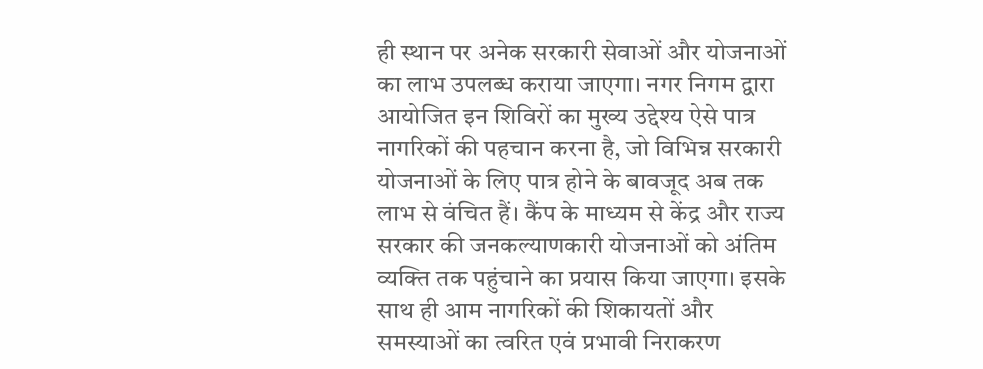ही स्थान पर अनेक सरकारी सेवाओं और योजनाओं का लाभ उपलब्ध कराया जाएगा। नगर निगम द्वारा आयोजित इन शिविरों का मुख्य उद्देश्य ऐसे पात्र नागरिकों की पहचान करना है, जो विभिन्न सरकारी योजनाओं के लिए पात्र होने के बावजूद अब तक लाभ से वंचित हैं। कैंप के माध्यम से केंद्र और राज्य सरकार की जनकल्याणकारी योजनाओं को अंतिम व्यक्ति तक पहुंचाने का प्रयास किया जाएगा। इसके साथ ही आम नागरिकों की शिकायतों और समस्याओं का त्वरित एवं प्रभावी निराकरण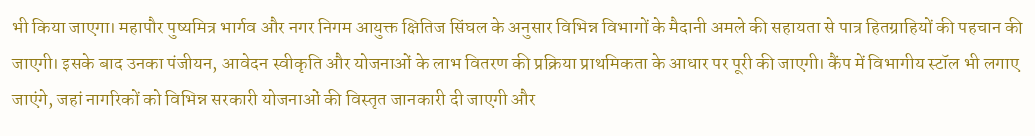भी किया जाएगा। महापौर पुष्यमित्र भार्गव और नगर निगम आयुक्त क्षितिज सिंघल के अनुसार विभिन्न विभागों के मैदानी अमले की सहायता से पात्र हितग्राहियों की पहचान की जाएगी। इसके बाद उनका पंजीयन, आवेदन स्वीकृति और योजनाओं के लाभ वितरण की प्रक्रिया प्राथमिकता के आधार पर पूरी की जाएगी। कैंप में विभागीय स्टॉल भी लगाए जाएंगे, जहां नागरिकों को विभिन्न सरकारी योजनाओं की विस्तृत जानकारी दी जाएगी और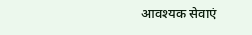आवश्यक सेवाएं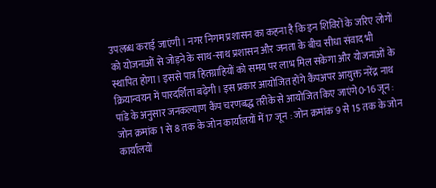उपलब्ध कराई जाएंगी। नगर निगम प्रशासन का कहना है कि इन शिविरों के जरिए लोगों को योजनाओं से जोड़ने के साथ-साथ प्रशासन और जनता के बीच सीधा संवाद भी स्थापित होगा। इससे पात्र हितग्राहियों को समय पर लाभ मिल सकेगा और योजनाओं के क्रियान्वयन में पारदर्शिता बढ़ेगी। इस प्रकार आयोजित होंगे कैंपअपर आयुक्त नरेंद्र नाथ पांडे के अनुसार जनकल्याण कैंप चरणबद्ध तरीके से आयोजित किए जाएंगे0-16 जून : जोन क्रमांक 1 से 8 तक के जोन कार्यालयों में17 जून : जोन क्रमांक 9 से 15 तक के जोन कार्यालयों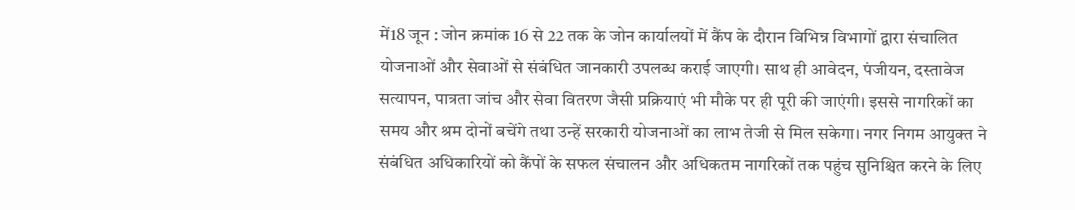में18 जून : जोन क्रमांक 16 से 22 तक के जोन कार्यालयों में कैंप के दौरान विभिन्न विभागों द्वारा संचालित योजनाओं और सेवाओं से संबंधित जानकारी उपलब्ध कराई जाएगी। साथ ही आवेदन, पंजीयन, दस्तावेज सत्यापन, पात्रता जांच और सेवा वितरण जैसी प्रक्रियाएं भी मौके पर ही पूरी की जाएंगी। इससे नागरिकों का समय और श्रम दोनों बचेंगे तथा उन्हें सरकारी योजनाओं का लाभ तेजी से मिल सकेगा। नगर निगम आयुक्त ने संबंधित अधिकारियों को कैंपों के सफल संचालन और अधिकतम नागरिकों तक पहुंच सुनिश्चित करने के लिए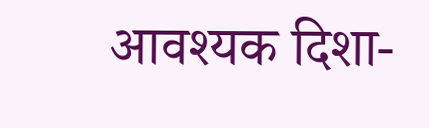आवश्यक दिशा-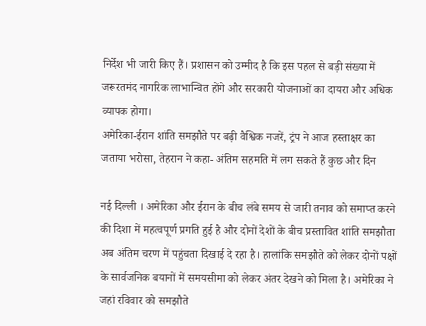निर्देश भी जारी किए हैं। प्रशासन को उम्मीद है कि इस पहल से बड़ी संख्या में जरूरतमंद नागरिक लाभान्वित होंगे और सरकारी योजनाओं का दायरा और अधिक व्यापक होगा।
अमेरिका-ईरान शांति समझौते पर बढ़ी वैश्विक नजरें, ट्रंप ने आज हस्ताक्षर का जताया भरोसा, तेहरान ने कहा- अंतिम सहमति में लग सकते हैं कुछ और दिन

नई दिल्ली । अमेरिका और ईरान के बीच लंबे समय से जारी तनाव को समाप्त करने की दिशा में महत्वपूर्ण प्रगति हुई है और दोनों देशों के बीच प्रस्तावित शांति समझौता अब अंतिम चरण में पहुंचता दिखाई दे रहा है। हालांकि समझौते को लेकर दोनों पक्षों के सार्वजनिक बयानों में समयसीमा को लेकर अंतर देखने को मिला है। अमेरिका ने जहां रविवार को समझौते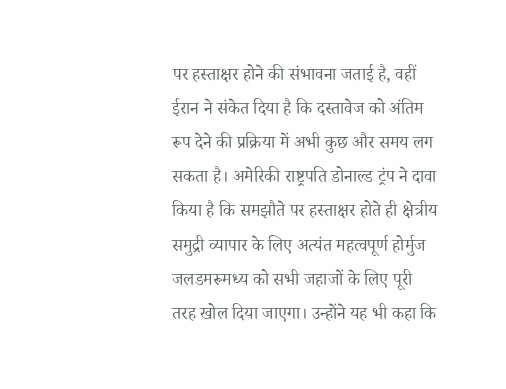पर हस्ताक्षर होने की संभावना जताई है, वहीं ईरान ने संकेत दिया है कि दस्तावेज को अंतिम रूप देने की प्रक्रिया में अभी कुछ और समय लग सकता है। अमेरिकी राष्ट्रपति डोनाल्ड ट्रंप ने दावा किया है कि समझौते पर हस्ताक्षर होते ही क्षेत्रीय समुद्री व्यापार के लिए अत्यंत महत्वपूर्ण होर्मुज जलडमरूमध्य को सभी जहाजों के लिए पूरी तरह खोल दिया जाएगा। उन्होंने यह भी कहा कि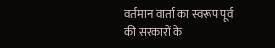वर्तमान वार्ता का स्वरूप पूर्व की सरकारों के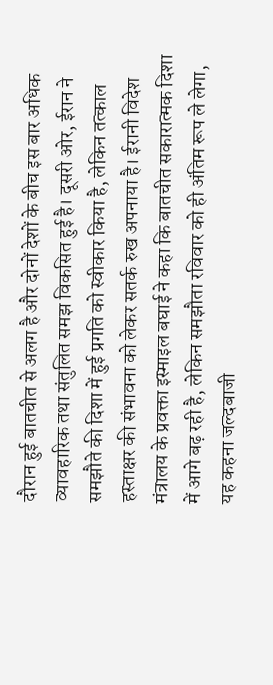दौरान हुई बातचीत से अलग है और दोनों देशों के बीच इस बार अधिक व्यावहारिक तथा संतुलित समझ विकसित हुई है। दूसरी ओर, ईरान ने समझौते की दिशा में हुई प्रगति को स्वीकार किया है, लेकिन तत्काल हस्ताक्षर की संभावना को लेकर सतर्क रुख अपनाया है। ईरानी विदेश मंत्रालय के प्रवक्ता इस्माइल बघाई ने कहा कि बातचीत सकारात्मक दिशा में आगे बढ़ रही है, लेकिन समझौता रविवार को ही अंतिम रूप ले लेगा, यह कहना जल्दबाजी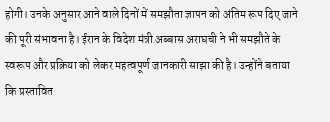होगी। उनके अनुसार आने वाले दिनों में समझौता ज्ञापन को अंतिम रूप दिए जाने की पूरी संभावना है। ईरान के विदेश मंत्री अब्बास अराघची ने भी समझौते के स्वरूप और प्रक्रिया को लेकर महत्वपूर्ण जानकारी साझा की है। उन्होंने बताया कि प्रस्तावित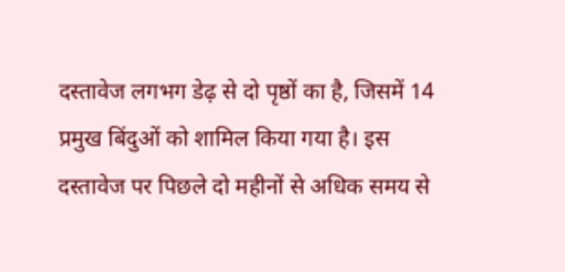दस्तावेज लगभग डेढ़ से दो पृष्ठों का है, जिसमें 14 प्रमुख बिंदुओं को शामिल किया गया है। इस दस्तावेज पर पिछले दो महीनों से अधिक समय से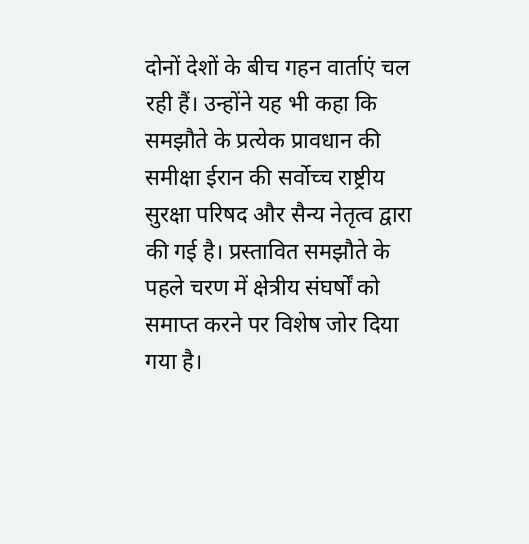दोनों देशों के बीच गहन वार्ताएं चल रही हैं। उन्होंने यह भी कहा कि समझौते के प्रत्येक प्रावधान की समीक्षा ईरान की सर्वोच्च राष्ट्रीय सुरक्षा परिषद और सैन्य नेतृत्व द्वारा की गई है। प्रस्तावित समझौते के पहले चरण में क्षेत्रीय संघर्षों को समाप्त करने पर विशेष जोर दिया गया है।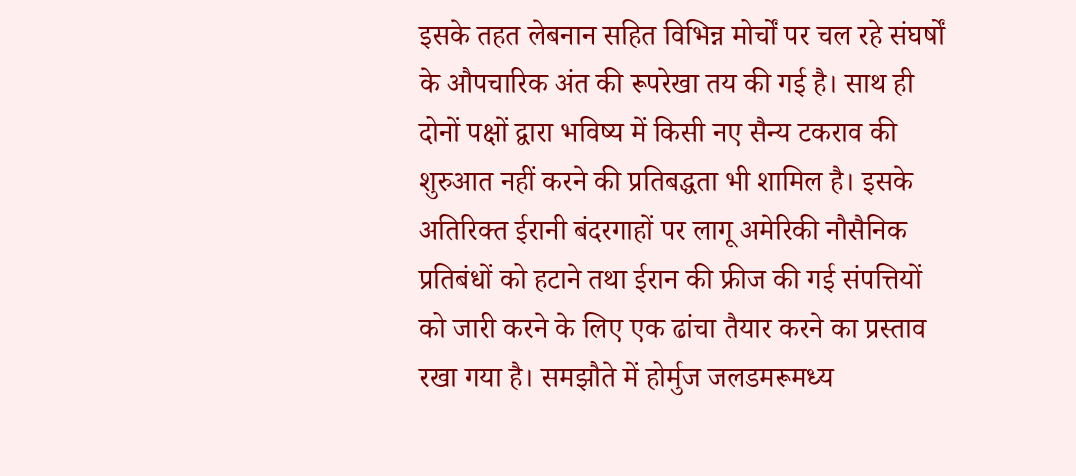इसके तहत लेबनान सहित विभिन्न मोर्चों पर चल रहे संघर्षों के औपचारिक अंत की रूपरेखा तय की गई है। साथ ही दोनों पक्षों द्वारा भविष्य में किसी नए सैन्य टकराव की शुरुआत नहीं करने की प्रतिबद्धता भी शामिल है। इसके अतिरिक्त ईरानी बंदरगाहों पर लागू अमेरिकी नौसैनिक प्रतिबंधों को हटाने तथा ईरान की फ्रीज की गई संपत्तियों को जारी करने के लिए एक ढांचा तैयार करने का प्रस्ताव रखा गया है। समझौते में होर्मुज जलडमरूमध्य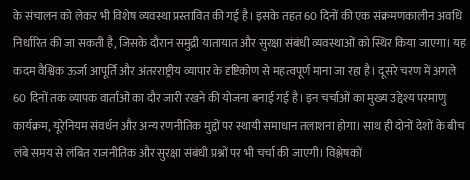के संचालन को लेकर भी विशेष व्यवस्था प्रस्तावित की गई है। इसके तहत 60 दिनों की एक संक्रमणकालीन अवधि निर्धारित की जा सकती है, जिसके दौरान समुद्री यातायात और सुरक्षा संबंधी व्यवस्थाओं को स्थिर किया जाएगा। यह कदम वैश्विक ऊर्जा आपूर्ति और अंतरराष्ट्रीय व्यापार के दृष्टिकोण से महत्वपूर्ण माना जा रहा है। दूसरे चरण में अगले 60 दिनों तक व्यापक वार्ताओं का दौर जारी रखने की योजना बनाई गई है। इन चर्चाओं का मुख्य उद्देश्य परमाणु कार्यक्रम, यूरेनियम संवर्धन और अन्य रणनीतिक मुद्दों पर स्थायी समाधान तलाशना होगा। साथ ही दोनों देशों के बीच लंबे समय से लंबित राजनीतिक और सुरक्षा संबंधी प्रश्नों पर भी चर्चा की जाएगी। विश्लेषकों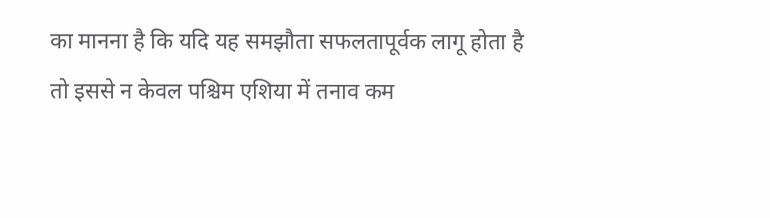का मानना है कि यदि यह समझौता सफलतापूर्वक लागू होता है तो इससे न केवल पश्चिम एशिया में तनाव कम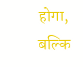होगा, बल्कि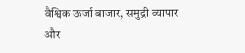वैश्विक ऊर्जा बाजार, समुद्री व्यापार और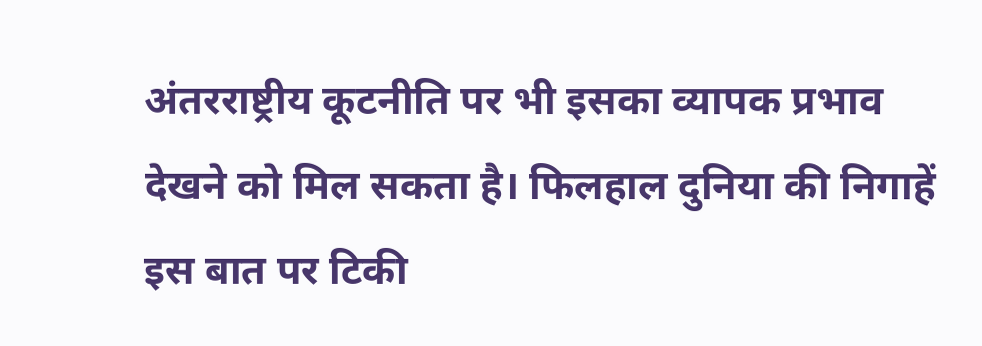अंतरराष्ट्रीय कूटनीति पर भी इसका व्यापक प्रभाव देखने को मिल सकता है। फिलहाल दुनिया की निगाहें इस बात पर टिकी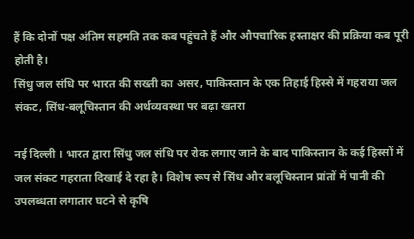हैं कि दोनों पक्ष अंतिम सहमति तक कब पहुंचते हैं और औपचारिक हस्ताक्षर की प्रक्रिया कब पूरी होती है।
सिंधु जल संधि पर भारत की सख्ती का असर, पाकिस्तान के एक तिहाई हिस्से में गहराया जल संकट, सिंध-बलूचिस्तान की अर्थव्यवस्था पर बढ़ा खतरा

नई दिल्ली । भारत द्वारा सिंधु जल संधि पर रोक लगाए जाने के बाद पाकिस्तान के कई हिस्सों में जल संकट गहराता दिखाई दे रहा है। विशेष रूप से सिंध और बलूचिस्तान प्रांतों में पानी की उपलब्धता लगातार घटने से कृषि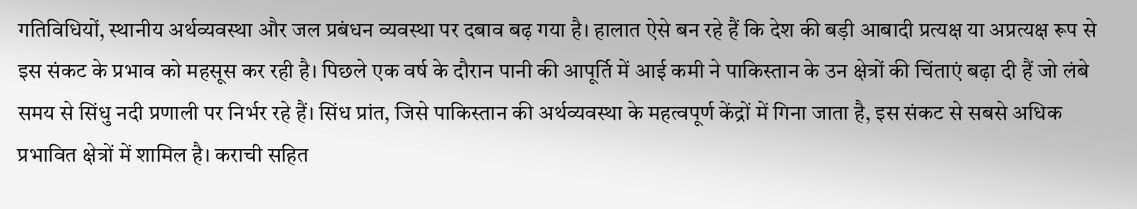गतिविधियों, स्थानीय अर्थव्यवस्था और जल प्रबंधन व्यवस्था पर दबाव बढ़ गया है। हालात ऐसे बन रहे हैं कि देश की बड़ी आबादी प्रत्यक्ष या अप्रत्यक्ष रूप से इस संकट के प्रभाव को महसूस कर रही है। पिछले एक वर्ष के दौरान पानी की आपूर्ति में आई कमी ने पाकिस्तान के उन क्षेत्रों की चिंताएं बढ़ा दी हैं जो लंबे समय से सिंधु नदी प्रणाली पर निर्भर रहे हैं। सिंध प्रांत, जिसे पाकिस्तान की अर्थव्यवस्था के महत्वपूर्ण केंद्रों में गिना जाता है, इस संकट से सबसे अधिक प्रभावित क्षेत्रों में शामिल है। कराची सहित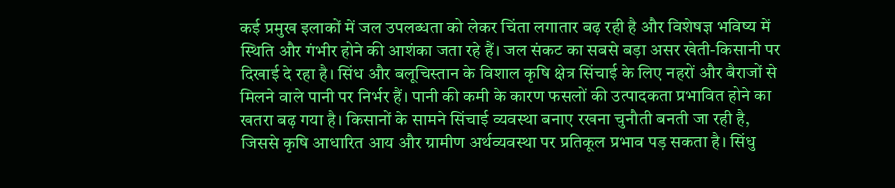कई प्रमुख इलाकों में जल उपलब्धता को लेकर चिंता लगातार बढ़ रही है और विशेषज्ञ भविष्य में स्थिति और गंभीर होने की आशंका जता रहे हैं। जल संकट का सबसे बड़ा असर खेती-किसानी पर दिखाई दे रहा है। सिंध और बलूचिस्तान के विशाल कृषि क्षेत्र सिंचाई के लिए नहरों और बैराजों से मिलने वाले पानी पर निर्भर हैं। पानी की कमी के कारण फसलों की उत्पादकता प्रभावित होने का खतरा बढ़ गया है। किसानों के सामने सिंचाई व्यवस्था बनाए रखना चुनौती बनती जा रही है, जिससे कृषि आधारित आय और ग्रामीण अर्थव्यवस्था पर प्रतिकूल प्रभाव पड़ सकता है। सिंधु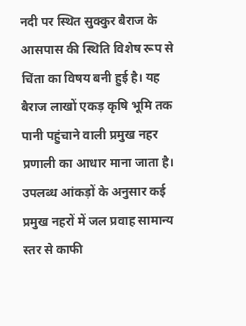नदी पर स्थित सुक्कुर बैराज के आसपास की स्थिति विशेष रूप से चिंता का विषय बनी हुई है। यह बैराज लाखों एकड़ कृषि भूमि तक पानी पहुंचाने वाली प्रमुख नहर प्रणाली का आधार माना जाता है। उपलब्ध आंकड़ों के अनुसार कई प्रमुख नहरों में जल प्रवाह सामान्य स्तर से काफी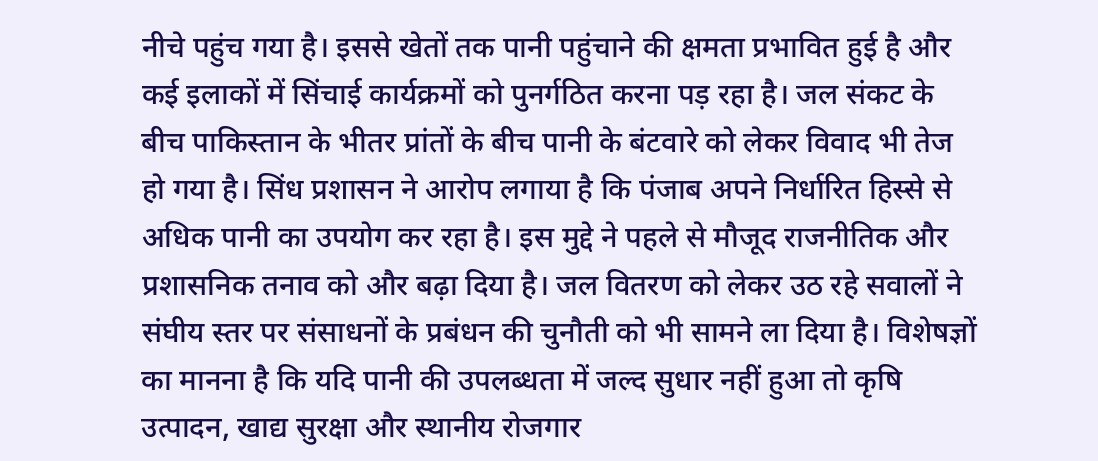नीचे पहुंच गया है। इससे खेतों तक पानी पहुंचाने की क्षमता प्रभावित हुई है और कई इलाकों में सिंचाई कार्यक्रमों को पुनर्गठित करना पड़ रहा है। जल संकट के बीच पाकिस्तान के भीतर प्रांतों के बीच पानी के बंटवारे को लेकर विवाद भी तेज हो गया है। सिंध प्रशासन ने आरोप लगाया है कि पंजाब अपने निर्धारित हिस्से से अधिक पानी का उपयोग कर रहा है। इस मुद्दे ने पहले से मौजूद राजनीतिक और प्रशासनिक तनाव को और बढ़ा दिया है। जल वितरण को लेकर उठ रहे सवालों ने संघीय स्तर पर संसाधनों के प्रबंधन की चुनौती को भी सामने ला दिया है। विशेषज्ञों का मानना है कि यदि पानी की उपलब्धता में जल्द सुधार नहीं हुआ तो कृषि उत्पादन, खाद्य सुरक्षा और स्थानीय रोजगार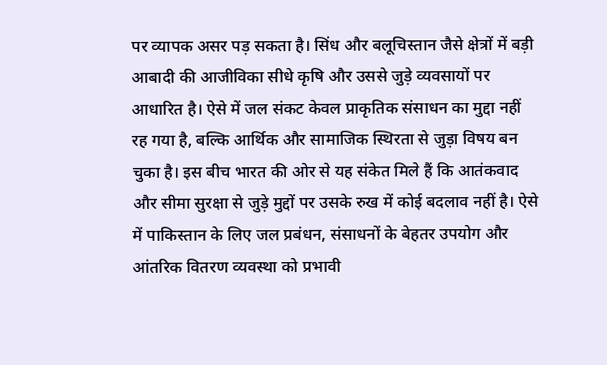पर व्यापक असर पड़ सकता है। सिंध और बलूचिस्तान जैसे क्षेत्रों में बड़ी आबादी की आजीविका सीधे कृषि और उससे जुड़े व्यवसायों पर आधारित है। ऐसे में जल संकट केवल प्राकृतिक संसाधन का मुद्दा नहीं रह गया है, बल्कि आर्थिक और सामाजिक स्थिरता से जुड़ा विषय बन चुका है। इस बीच भारत की ओर से यह संकेत मिले हैं कि आतंकवाद और सीमा सुरक्षा से जुड़े मुद्दों पर उसके रुख में कोई बदलाव नहीं है। ऐसे में पाकिस्तान के लिए जल प्रबंधन, संसाधनों के बेहतर उपयोग और आंतरिक वितरण व्यवस्था को प्रभावी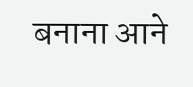बनाना आने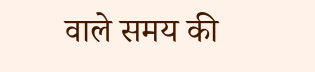वाले समय की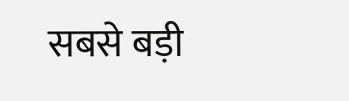सबसे बड़ी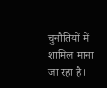चुनौतियों में शामिल माना जा रहा है।